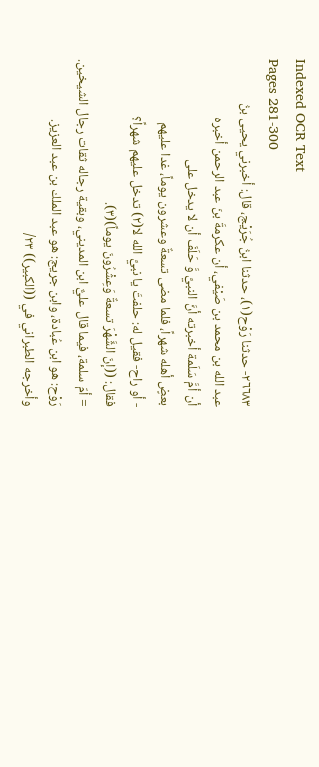Indexed OCR Text
Pages 281-300
٢٦٦٨٣- حدثنا رَوْح(١)، حدثنا ابنُ جُرَيْج، قال: أخبرني يحيى بنُ
عبد الله بن محمد بن صَيْفي، أن عكرمةَ بنَ عبد الرحمن أخبره
أن أمَّ سَلَمة أخبرته أنَّ النبيَّ وَّ حَلَفَ أن لا يدخل على
بعضٍ أهله شهراً، فلما مضى تسعةٌ وعشرون يوماً، غدا عليهم
- أو راح- فقيل له: حلفتَ يا نبيَّ الله لا(٢) تدخل عليهم شهراً؟
فقال: ((إنَ الشَّهْرَ تسعةٌ وَعِشْرُونَ يوماً)(٣).
= أمّ سلمة، فيما قال عليٌّ ابن المديني، وبقية رجاله ثقات رجال الشيخين.
رَوْح: هو ابن عُبادة، وابن جريج: هو عبد الملك بن عبد العزيز.
وأخرجه الطبراني في ((الكبير)) ٢٣/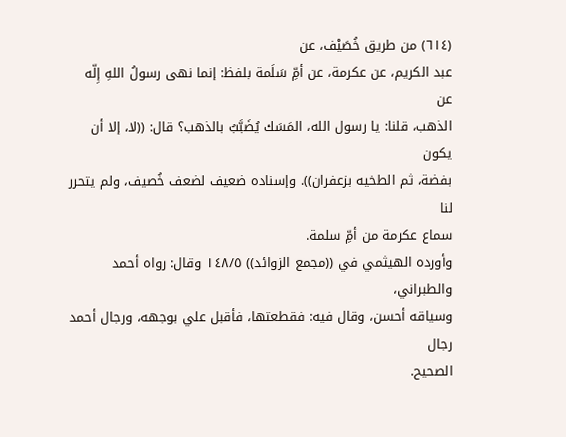(٦١٤) من طريق خُصَيْف، عن
عبد الكريم، عن عكرمة، عن أمِّ سَلَمة بلفظ: إنما نهى رسولُ اللهِ إِلّه عن
الذهب، قلنا: يا رسول الله، المَسَك يُضَبَّبُ بالذهب؟ قال: ((لا، إلا أن يكون
بفضة، ثم الطخيه بزعفران)). وإسناده ضعيف لضعف خُصيف، ولم يتحرر لنا
سماع عكرمة من أمِّ سلمة.
وأورده الهيثمي في ((مجمع الزوائد)) ١٤٨/٥ وقال: رواه أحمد والطبراني،
وسياقه أحسن، وقال فيه: فقطعتها، فأقبل علي بوجهه، ورجال أحمد رجال
الصحيح.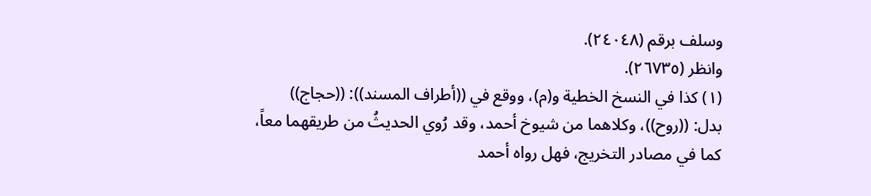وسلف برقم (٢٤٠٤٨).
وانظر (٢٦٧٣٥).
(١) كذا في النسخ الخطية و(م)، ووقع في ((أطراف المسند)): ((حجاج))
بدل: ((روح))، وكلاهما من شيوخ أحمد، وقد رُوي الحديثُ من طريقهما معاً،
كما في مصادر التخريج، فهل رواه أحمد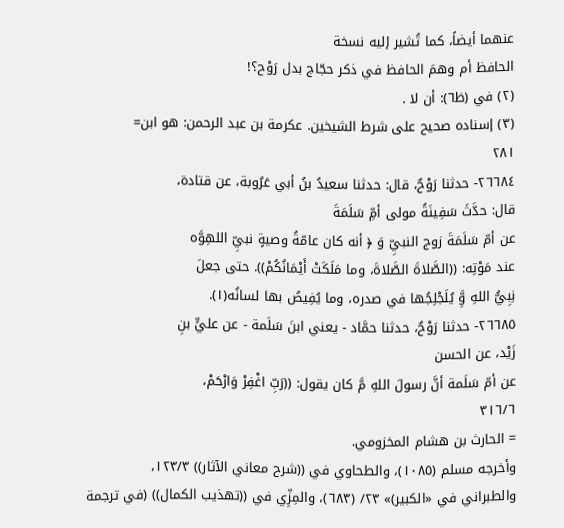عنهما أيضاً، كما تُشير إليه نسخة
الحافظ أم وهمَ الحافظ في ذكر حجّاج بدل رَوْح؟!
(٢) في (ظ٦): أن لا .
(٣) إسناده صحيح على شرط الشيخين. عكرمة بن عبد الرحمن: هو ابن=
٢٨١
٢٦٦٨٤- حدثنا رَوْحٌ، قال: حدثنا سعيدُ بنُ أبي عَرُوبة، عن قتادة،
قال: حدَّثَ سَفِينَةُ مولى أمِّ سَلَمَةَ
عن أمّ سَلَمَةَ زوج النبيِّ وَ ﴿ أنه كان عامّةُ وصيةٍ نبيِّ اللهِوَّه
عند مَوْتِه: ((الصَّلاةَ الصَّلاةَ، وما مَلَكَتْ أَيْمَانُكُمْ)). حتى جعلَ
نِبِيُّ اللهِ وَِّ يُلَجْلِجُها في صدره، وما يُفِيصُ بها لسانُه(١).
٢٦٦٨٥- حدثنا رَوْحٌ، حدثنا حمَّاد - يعني ابنَ سَلَمة - عن عليٍّ بنِ
زَيْد، عن الحسن
عن أمّ سَلَمة أنَّ رسولَ اللهِ مَّ كان يقول: ((رَبِّ اغْفِرْ وَارْحَمْ،
٣١٦/٦
= الحارث بن هشام المخزومي.
وأخرجه مسلم (١٠٨٥)، والطحاوي في ((شرح معاني الآثار)) ١٢٣/٣،
والطبراني في «الكبير)» ٢٣/ (٦٨٣)، والمِزِّي في ((تهذيب الكمال)) (في ترجمة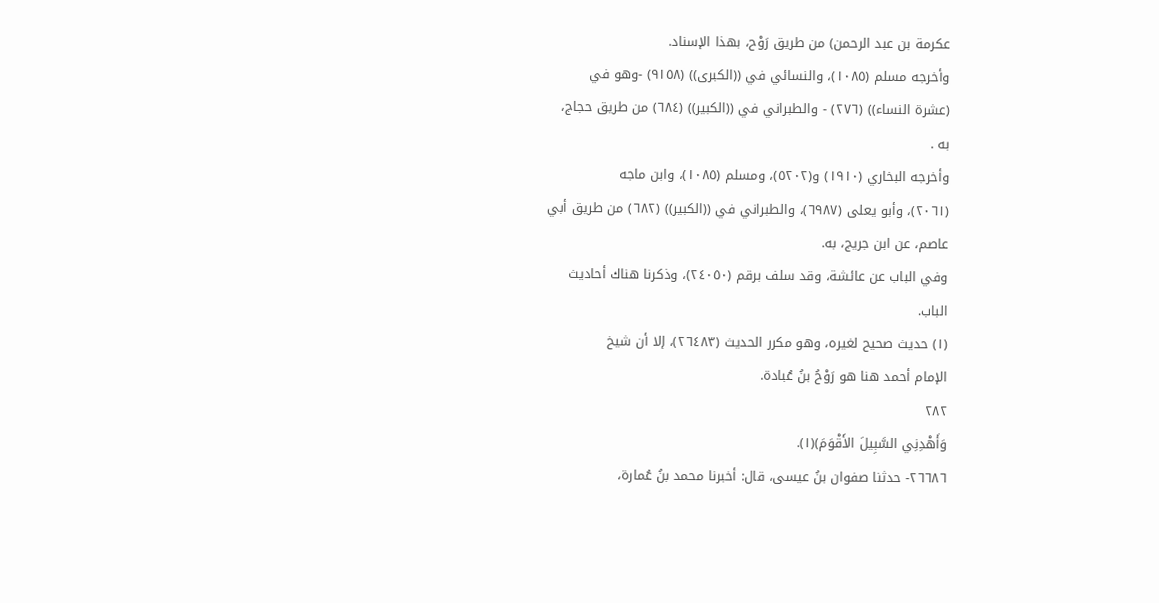عكرمة بن عبد الرحمن) من طريق رَوْح، بهذا الإسناد.
وأخرجه مسلم (١٠٨٥)، والنسائي في ((الكبرى)) (٩١٥٨) -وهو في
(عشرة النساء)) (٢٧٦) - والطبراني في ((الكبير)) (٦٨٤) من طريق حجاج،
به .
وأخرجه البخاري (١٩١٠) و(٥٢٠٢)، ومسلم (١٠٨٥)، وابن ماجه
(٢٠٦١)، وأبو يعلى (٦٩٨٧)، والطبراني في ((الكبير)) (٦٨٢) من طريق أبي
عاصم، عن ابن جريج، به.
وفي الباب عن عائشة، وقد سلف برقم (٢٤٠٥٠)، وذكرنا هناك أحاديث
الباب.
(١) حديث صحيح لغيره، وهو مكرر الحديث (٢٦٤٨٣)، إلا أن شيخ
الإمام أحمد هنا هو رَوْحُ بنُ عُبادة.
٢٨٢
وَأَهْدِنِي السَّبِيلَ الأَقْوَمَ)(١).
٢٦٦٨٦- حدثنا صفوان بنُ عيسى، قال: أخبرنا محمد بنُ عُمارة،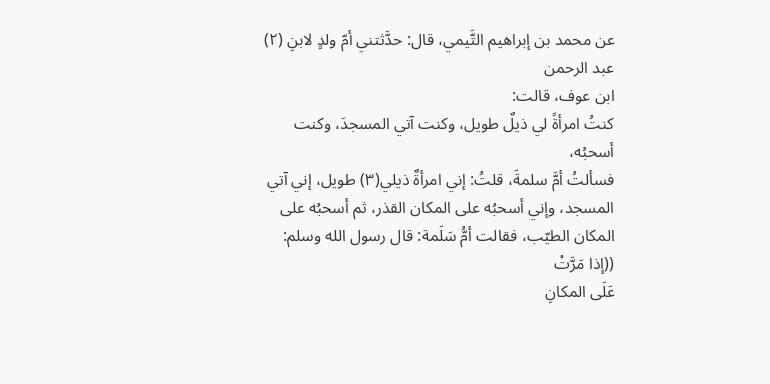عن محمد بن إبراهيم التَّيمي، قال: حدَّثتني أمّ ولدٍ لابنِ (٢) عبد الرحمن
ابن عوف، قالت:
كنتُ امرأةً لي ذيلٌ طويل، وكنت آتي المسجدَ، وكنت أسحبُه،
فسألتُ أمَّ سلمةَ، قلتُ: إني امرأةٌ ذيلي(٣) طويل، إني آتي
المسجد، وإني أسحبُه على المكان القذر، ثم أسحبُه على
المكان الطيّب، فقالت أمُّ سَلَمة: قال رسول الله وسلم: ((إذا مَرَّتْ
عَلَى المكانِ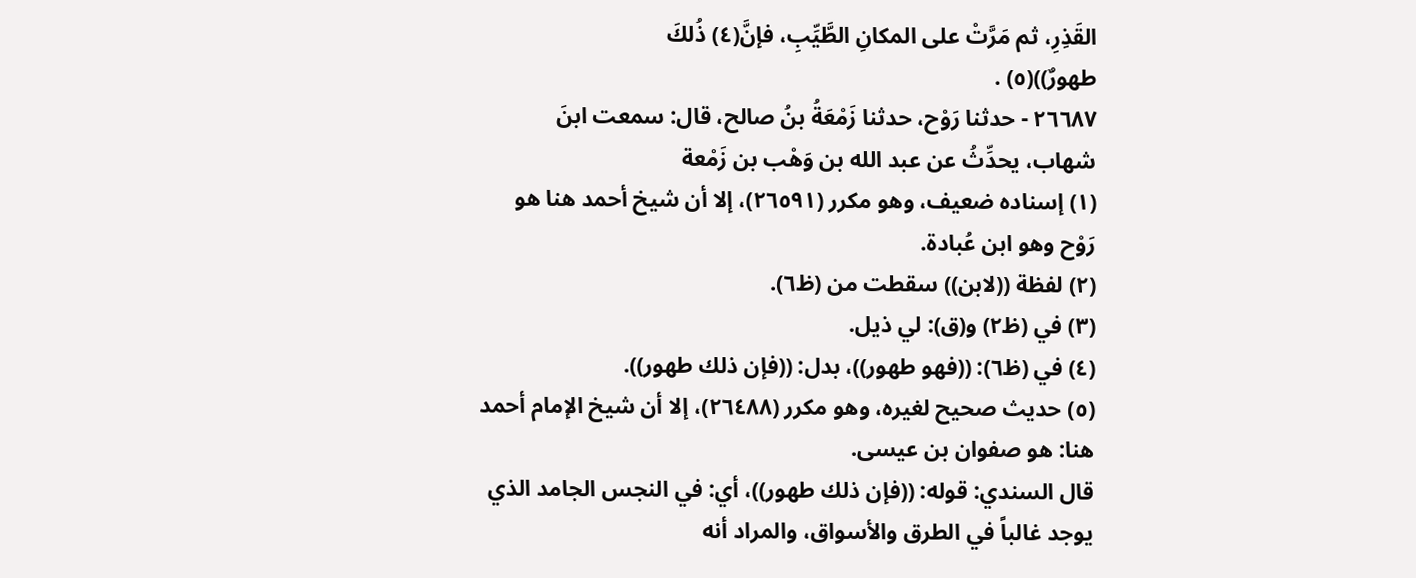القَذِرِ، ثم مَرَّتْ على المكانِ الطَّيِّبِ، فإنَّ(٤) ذُلكَ
طهورٌ))(٥) .
٢٦٦٨٧ - حدثنا رَوْح، حدثنا زَمْعَةُ بنُ صالح، قال: سمعت ابنَ
شهاب، يحدِّثُ عن عبد الله بن وَهْب بن زَمْعة
(١) إسناده ضعيف، وهو مكرر (٢٦٥٩١)، إلا أن شيخ أحمد هنا هو
رَوْح وهو ابن عُبادة.
(٢) لفظة ((لابن)) سقطت من (ظ٦).
(٣) في (ظ٢) و(ق): لي ذيل.
(٤) في (ظ٦): ((فهو طهور))، بدل: ((فإن ذلك طهور)).
(٥) حديث صحيح لغيره، وهو مكرر (٢٦٤٨٨)، إلا أن شيخ الإمام أحمد
هنا: هو صفوان بن عيسى.
قال السندي: قوله: ((فإن ذلك طهور))، أي: في النجس الجامد الذي
يوجد غالباً في الطرق والأسواق، والمراد أنه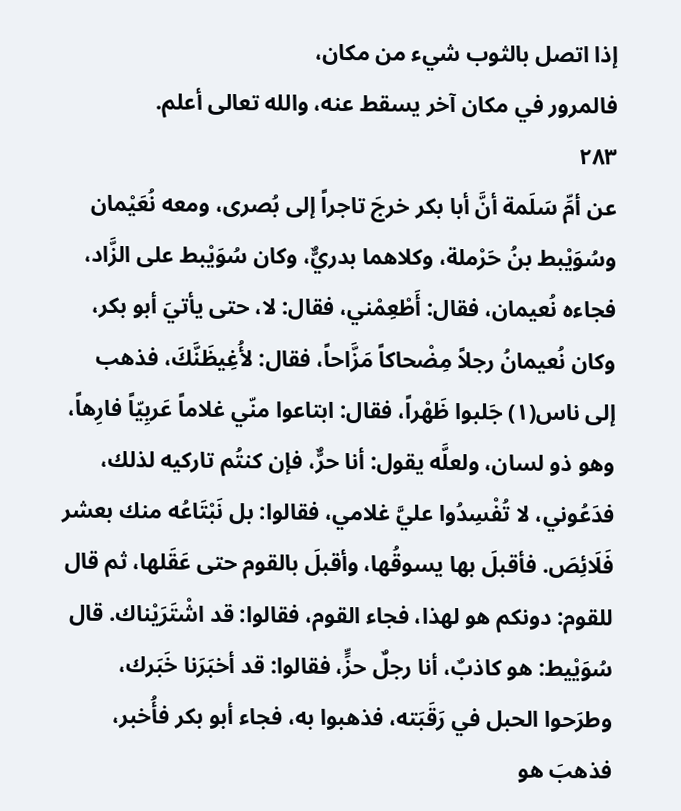إذا اتصل بالثوب شيء من مكان،
فالمرور في مكان آخر يسقط عنه، والله تعالى أعلم.
٢٨٣
عن أمِّ سَلَمة أنَّ أبا بكر خرجَ تاجراً إلى بُصرى، ومعه نُعَيْمان
وسُوَيْبط بنُ حَرْملة، وكلاهما بدريٌّ، وكان سُوَيْبط على الزَّاد،
فجاءه نُعيمان، فقال: أَطْعِمْني، فقال: لا، حتى يأتيَ أبو بكر،
وكان نُعيمانُ رجلاً مِضْحاكاً مَزَّاحاً، فقال: لأُغِيظَنَّكَ، فذهب
إلى ناس(١) جَلبوا ظَهْراً، فقال: ابتاعوا منّي غلاماً عَربِيّاً فارِهاً،
وهو ذو لسان، ولعلَّه يقول: أنا حرٌّ، فإن كنتُم تاركيه لذلك،
فدَعُوني، لا تُفْسِدُوا عليَّ غلامي، فقالوا: بل نَبْتَاعُه منك بعشر
فَلَائِصَ. فأقبلَ بها يسوقُها، وأقبلَ بالقوم حتى عَقَلها، ثم قال
للقوم: دونكم هو لهذا، فجاء القوم، فقالوا: قد اشْتَرَيْناك. قال
سُوَيْيط: هو كاذبٌ، أنا رجلٌ حزٍّ، فقالوا: قد أخبَرَنا خَبَرك،
وطرَحوا الحبل في رَقَبَته، فذهبوا به، فجاء أبو بكر فأُخبر،
فذهبَ هو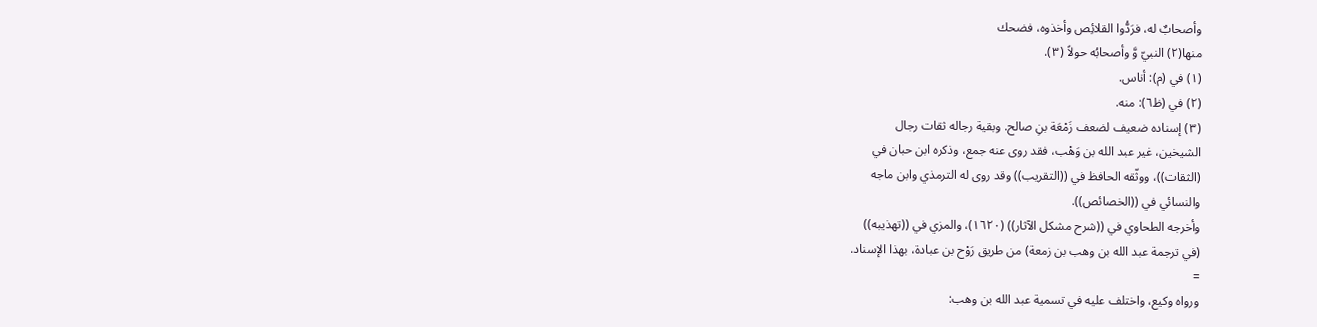وأصحابٌ له، فرَدُّوا القلائِص وأخذوه، فضحك
منها(٢) النبيّ وَّ وأصحابُه حولاً (٣).
(١) في (م): أناس.
(٢) في (ظ٦): منه.
(٣) إسناده ضعيف لضعف زَمْعَة بنِ صالح. وبقية رجاله ثقات رجال
الشيخين، غير عبد الله بن وَهْب، فقد روى عنه جمع، وذكره ابن حبان في
(الثقات))، ووثّقه الحافظ في ((التقريب)) وقد روى له الترمذي وابن ماجه
والنسائي في ((الخصائص)).
وأخرجه الطحاوي في ((شرح مشكل الآثار)) (١٦٢٠)، والمزي في ((تهذيبه))
(في ترجمة عبد الله بن وهب بن زمعة) من طريق رَوْح بن عبادة، بهذا الإسناد.
=
ورواه وكيع، واختلف عليه في تسمية عبد الله بن وهب: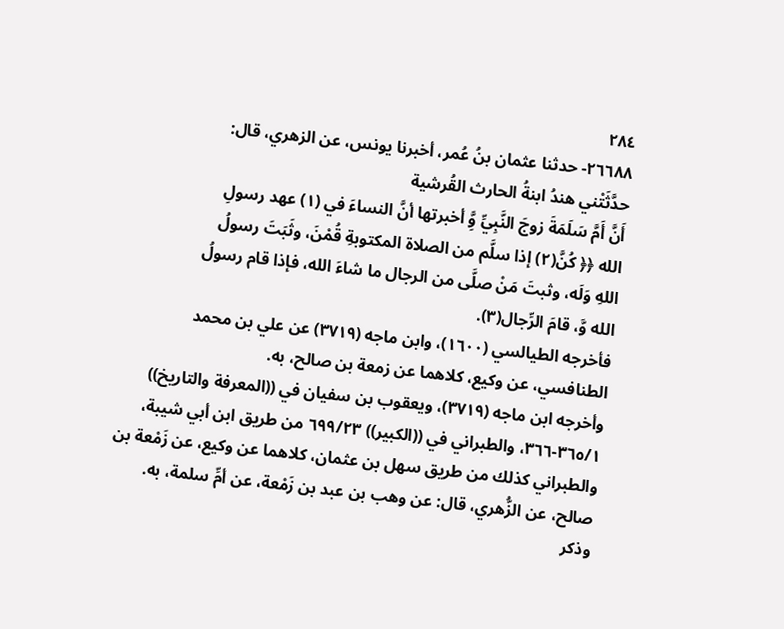٢٨٤
٢٦٦٨٨- حدثنا عثمان بنُ عُمر، أخبرنا يونس، عن الزهري، قال:
حدَّثَتْني هندُ ابنةُ الحارث القُرشية
أَنَّ أَمَّ سَلَمَةَ زوجَ النَّبِيِّ وَِّ أخبرتها أنَّ النساءَ في (١) عهد رسولِ
الله ﴿﴿ كُنَّ(٢) إذا سلَّم من الصلاة المكتوبةِ قُمْنَ، وثَبَتَ رسولُ
اللهِ وَلَه، وثبتَ مَنْ صلَّى من الرجال ما شاءَ الله، فإذا قام رسولُ
الله وَّ، قامَ الرِّجال(٣).
فأخرجه الطيالسي (١٦٠٠)، وابن ماجه (٣٧١٩) عن علي بن محمد
الطنافسي، عن وكيع، كلاهما عن زمعة بن صالح، به.
وأخرجه ابن ماجه (٣٧١٩)، ويعقوب بن سفيان في ((المعرفة والتاريخ))
٣٦٥/١-٣٦٦، والطبراني في ((الكبير)) ٦٩٩/٢٣ من طريق ابن أبي شيبة،
والطبراني كذلك من طريق سهل بن عثمان، كلاهما عن وكيع، عن زَمْعة بن
صالح، عن الزُّهري، قال: عن وهب بن عبد بن زَمْعة، عن أمِّ سلمة، به.
وذكر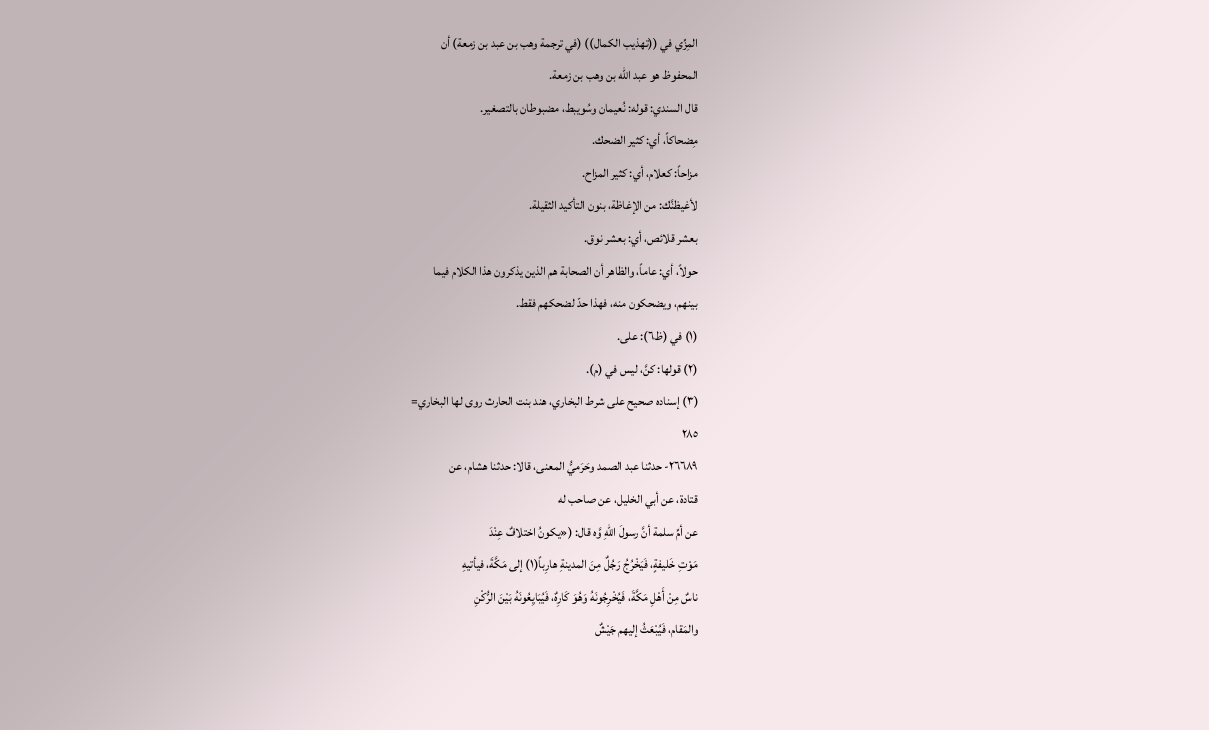المِزِّي في ((تهذيب الكمال)) (في ترجمة وهب بن عبد بن زمعة) أن
المحفوظ هو عبد الله بن وهب بن زمعة.
قال السندي: قوله: نُعيمان وسُويبط، مضبوطان بالتصغير.
مِضحاكاً، أي: كثير الضحك.
مزاحاً: كعلام، أي: كثير المزاح.
لأغيظنَّك: من الإغاظة، بنون التأكيد الثقيلة.
بعشر قلائص، أي: بعشر نوق.
حولاً، أي: عاماً، والظاهر أن الصحابة هم الذين يذكرون هذا الكلام فيما
بينهم، ويضحكون منه، فهذا حدّ لضحكهم فقط.
(١) في (ظ٦): على.
(٢) قولها: كنَّ، ليس في (م).
(٣) إسناده صحيح على شرط البخاري، هند بنت الحارث روى لها البخاري=
٢٨٥
٢٦٦٨٩- حدثنا عبد الصمد وحَرَميُّ المعنى، قالا: حدثنا هشام، عن
قتادة، عن أبي الخليل، عن صاحب له
عن أمِّ سلمة أنَّ رسولَ اللهِ وَّه قال: («يكونُ اختلافٌ عِنْدَ
مَوْتِ خَليفةٍ، فَيَخْرُجُ رَجُلٌ مِنَ المدينةِ هارِباً(١) إلى مَكَّةَ، فيأتيهِ
ناسٌ مِنْ أَهْلِ مَكَّةَ، فَيُخْرِجُونَهُ وَهُوَ كَارِهٌ، فَيُبَايِعُونَهُ بَيْنَ الرُّكْنِ
والمَقام، فَيُبْعَثُ إليهم جَيْشٌ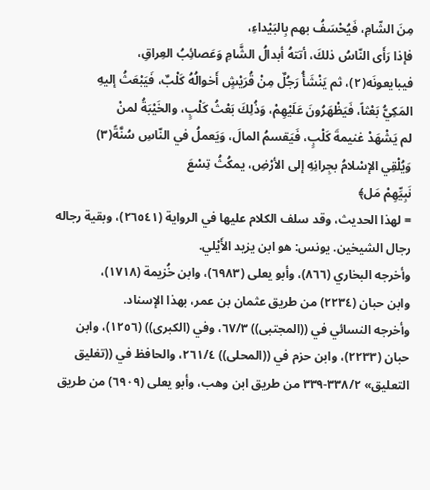مِنَ الشّامِ، فَيُحْسَفُ بهم بِالبَيْداءِ،
فإذا رَأَى النّاسُ ذلكَ، أتتهُ أبدالُ الشَّامِ وَعَصائِبُ العِراقِ،
فيبايعونَه(٢)، ثم يَنْشَأُ رَجُلٌ مِنْ قُرَيْشٍ أَخوالُهُ كَلْبٌ، فَيَبْعَثُ إليهِ
المَكِيُّ بَعْثاً، فَيَظْهَرُونَ عَلَيْهِمْ، وَذُلِكَ بَعْثُ كَلْبٍ، والخَيْبَةُ لمنْ
لم يَشْهَدْ غنيمةَ كَلْبٍ، فَيَقسمُ المالَ، وَيَعملُ في النّاسِ سُنَّةً(٣)
وَيُلْقِي الإسْلامُ بجِرانِهِ إلى الأرْضِ، يمكُثُ تِسْعَ
نَبِيِّهِمْ مَل﴾
= لهذا الحديث، وقد سلف الكلام عليها في الرواية (٢٦٥٤١)، وبقية رجاله
رجال الشيخين. يونس: هو ابن يزيد الأَيْلي.
وأخرجه البخاري (٨٦٦)، وأبو يعلى (٦٩٨٣)، وابن خُزيمة (١٧١٨)،
وابن حبان (٢٢٣٤) من طريق عثمان بن عمر، بهذا الإسناد.
وأخرجه النسائي في ((المجتبى)) ٦٧/٣، وفي (الكبرى)) (١٢٥٦)، وابن
حبان (٢٢٣٣)، وابن حزم في ((المحلى)) ٢٦١/٤، والحافظ في ((تغليق
التعليق» ٣٣٨/٢-٣٣٩ من طريق ابن وهب، وأبو يعلى (٦٩٠٩) من طريق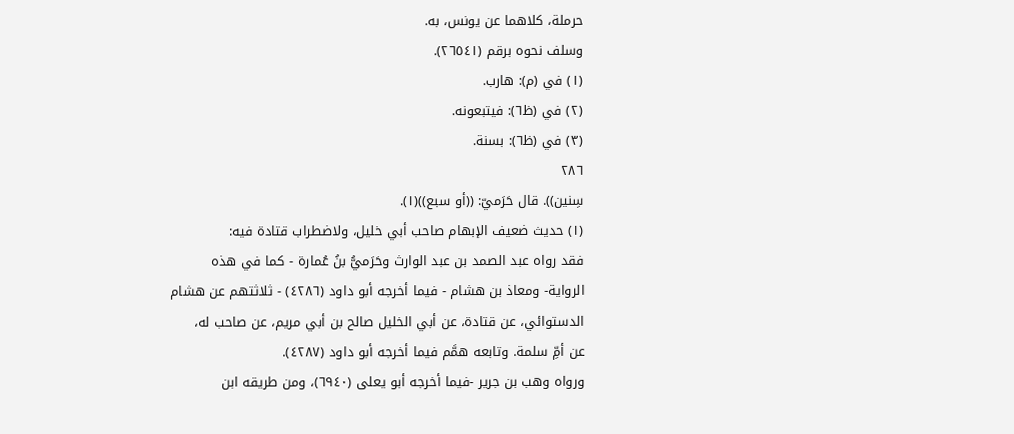حرملة، كلاهما عن يونس، به.
وسلف نحوه برقم (٢٦٥٤١).
(١) في (م): هارب.
(٢) في (ظ٦): فيتبعونه.
(٣) في (ظ٦): بسنة.
٢٨٦
سِنين)). قال حَرَميّ: ((أو سبع))(١).
(١) حديث ضعيف الإبهام صاحب أبي خليل، ولاضطراب قتادة فيه:
فقد رواه عبد الصمد بن عبد الوارث وحَرَميُّ بنُ عُمارة - كما في هذه
الرواية- ومعاذ بن هشام - فيما أخرجه أبو داود (٤٢٨٦) - ثلاثتهم عن هشام
الدستوائي، عن قتادة، عن أبي الخليل صالح بن أبي مريم، عن صاحب له،
عن أمِّ سلمة. وتابعه همَّم فيما أخرجه أبو داود (٤٢٨٧).
ورواه وهب بن جرير -فيما أخرجه أبو يعلى (٦٩٤٠)، ومن طريقه ابن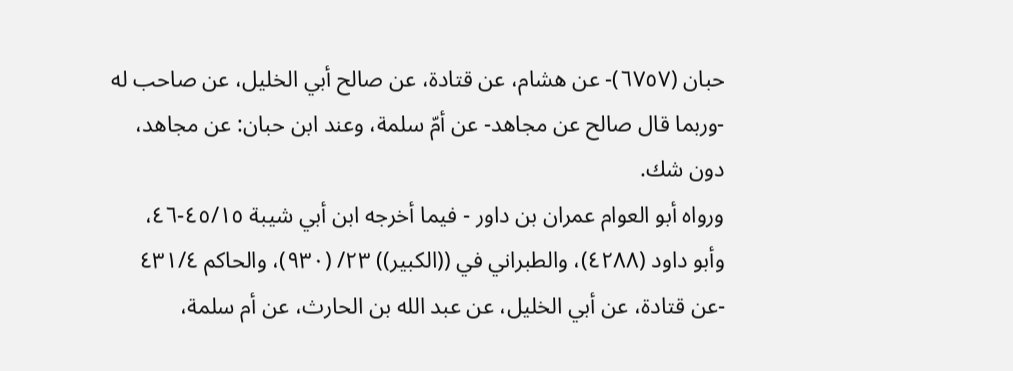حبان (٦٧٥٧)- عن هشام، عن قتادة، عن صالح أبي الخليل، عن صاحب له
-وربما قال صالح عن مجاهد- عن أمّ سلمة، وعند ابن حبان: عن مجاهد،
دون شك.
ورواه أبو العوام عمران بن داور - فيما أخرجه ابن أبي شيبة ٤٥/١٥-٤٦،
وأبو داود (٤٢٨٨)، والطبراني في ((الكبير)) ٢٣/ (٩٣٠)، والحاكم ٤٣١/٤
-عن قتادة، عن أبي الخليل، عن عبد الله بن الحارث، عن أم سلمة،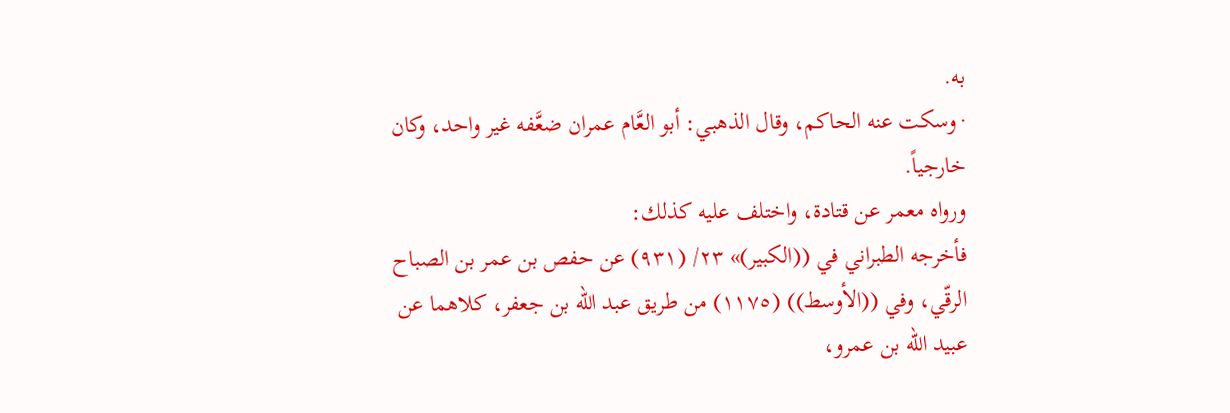به.
· وسكت عنه الحاكم، وقال الذهبي: أبو العَّام عمران ضعَّفه غير واحد، وكان
خارجياً.
ورواه معمر عن قتادة، واختلف عليه كذلك:
فأخرجه الطبراني في ((الكبير)» ٢٣/ (٩٣١) عن حفص بن عمر بن الصباح
الرقّي، وفي ((الأوسط)) (١١٧٥) من طريق عبد الله بن جعفر، كلاهما عن
عبيد الله بن عمرو،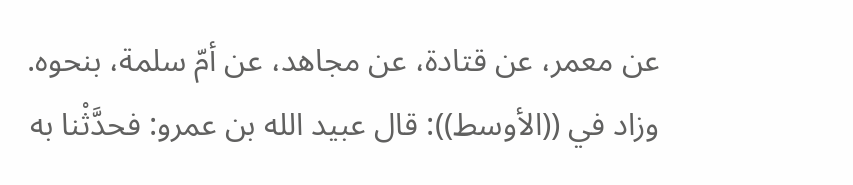عن معمر، عن قتادة، عن مجاهد، عن أمّ سلمة، بنحوه.
وزاد في ((الأوسط)): قال عبيد الله بن عمرو: فحدَّثْنا به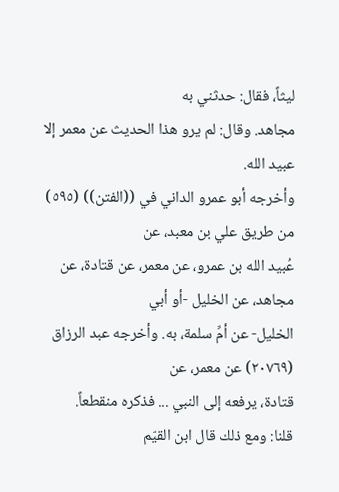ليثاً، فقال: حدثني به
مجاهد. وقال: لم يرو هذا الحديث عن معمر إلا عبيد الله.
وأخرجه أبو عمرو الداني في ((الفتن)) (٥٩٥) من طريق علي بن معبد، عن
عُبيد الله بن عمرو، عن معمر، عن قتادة، عن مجاهد، عن الخليل -أو أبي
الخليل- عن أمِّ سلمة، به. وأخرجه عبد الرزاق (٢٠٧٦٩) عن معمر، عن
قتادة، يرفعه إلى النبي ... فذكره منقطعاً.
قلنا: ومع ذلك قال ابن القيّم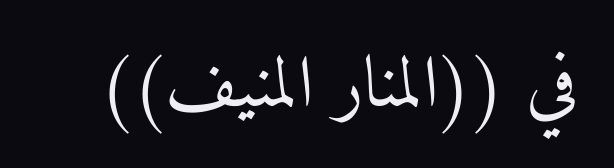في ((المنار المنيف))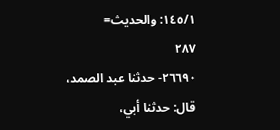١٤٥/١: والحديث=
٢٨٧
٢٦٦٩٠- حدثنا عبد الصمد، قال: حدثنا أبي،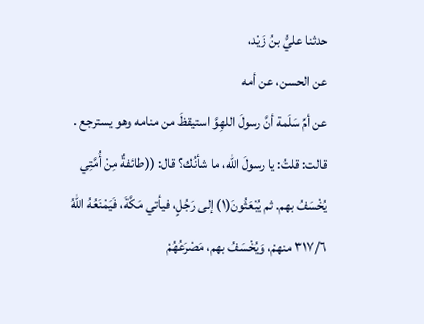حدثنا عليُّ بنُ زَيْد،
عن الحسن، عن أمه
عن أمِّ سَلَمة أنَّ رسولَ اللهِوَّ استيقظَ من منامه وهو يسترجع .
قالت: قلتُ: يا رسولَ الله، ما شأنُك؟ قال: ((طائفةٌ مِنْ أُمَّتِي
يُخْسَفُ بهم. ثم يُبْعَثُونَ(١) إلى رَجُلٍ، فيأتي مَكَّةَ، فَيَمْنَعُهُ اللهُ
٣١٧/٦ منهمْ، وَيُخْسَفُ بهم، مَصْرَعُهُمْ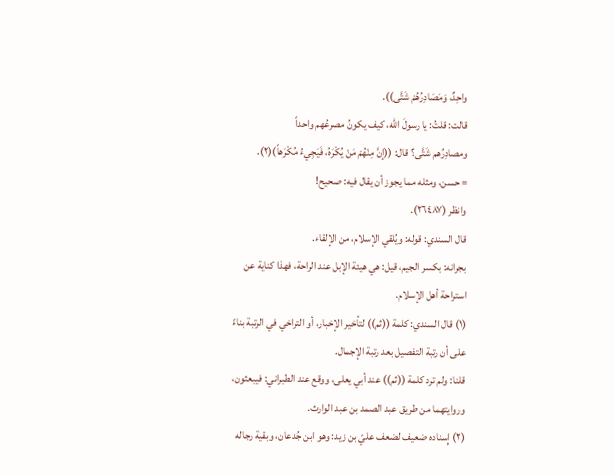واحِدٌ، وَمَصَادِرُهُمْ شَتَّى)).
قالت: قلتُ: يا رسولَ الله، كيف يكونُ مصرعُهم واحداً
ومصادِرُهم شَتَّى؟ قال: ((إنَّ مِنْهُمْ مَنْ يُكْرَهُ، فَيَجِيءُ مُكْرَهاً)(٢).
= حسن، ومثله مما يجوز أن يقال فيه: صحيح!
وانظر (٢٦٤٨٧).
قال السندي: قوله: ويُلقي الإسلام، من الإلقاء.
بجرانه: بكسر الجيم، قيل: هي هيئة الإبل عند الراحة، فهذا كناية عن
استراحة أهل الإسلام.
(١) قال السندي: كلمة ((ثم)) لتأخير الإخبار، أو التراخي في الرتبة بناءً
على أن رتبة التفصيل بعد رتبة الإجمال.
قلنا: ولم ترد كلمة ((ثم)) عند أبي يعلى، ووقع عند الطبراني: فيبعثون،
وروايتهما من طريق عبد الصمد بن عبد الوارث.
(٢) إِسناده ضعيف لضعف عليّ بن زيد: وهو ابن جُدعان، وبقية رجاله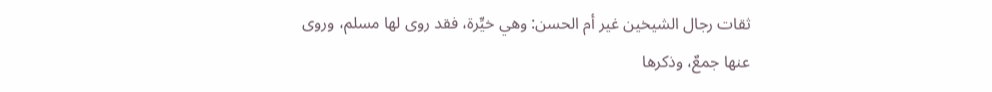ثقات رجال الشيخين غير أم الحسن: وهي خيِّرة، فقد روى لها مسلم، وروى
عنها جمعٌ، وذكرها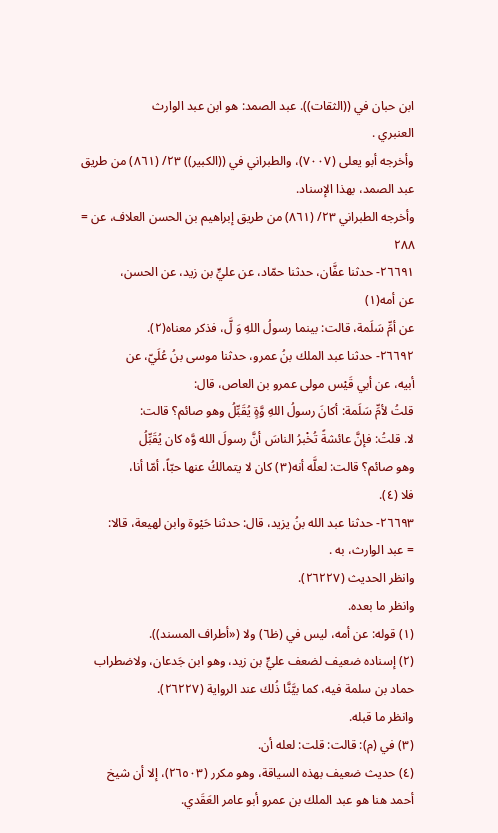ابن حبان في ((الثقات)). عبد الصمد: هو ابن عبد الوارث
العنبري .
وأخرجه أبو يعلى (٧٠٠٧)، والطبراني في ((الكبير)) ٢٣/ (٨٦١) من طريق
عبد الصمد، بهذا الإسناد.
وأخرجه الطبراني ٢٣/ (٨٦١) من طريق إبراهيم بن الحسن العلاف، عن =
٢٨٨
٢٦٦٩١- حدثنا عفَّان، حدثنا حمّاد، عن عليٍّ بن زيد، عن الحسن،
عن أمه(١)
عن أمِّ سَلَمة، قالت: بينما رسولُ اللهِ وَ لَّ، فذكر معناه(٢).
٢٦٦٩٢- حدثنا عبد الملك بنُ عمرو، حدثنا موسى بنُ عُلَيّ، عن
أبيه، عن أبي قَيْس مولى عمرو بن العاص، قال:
قلتُ لأمِّ سَلَمة: أكانَ رسولُ اللهِ وَّةٍ يُقَبِّلُ وهو صائم؟ قالت:
لا. قلتُ: فإنَّ عائشةً تُخْبرُ الناسَ أنَّ رسولَ الله وَّه كان يُقَبِّلُ
وهو صائم؟ قالت: لعلَّه أنه(٣) كان لا يتمالكُ عنها حبّاً، أمّا أنا،
فلا (٤).
٢٦٦٩٣- حدثنا عبد الله بنُ يزيد، قال: حدثنا حَيْوة وابن لهيعة، قالا:
= عبد الوارث، به .
وانظر الحديث (٢٦٢٢٧).
وانظر ما بعده.
(١) قوله: عن أمه، ليس في (ظ٦) ولا («أطراف المسند)).
(٢) إسناده ضعيف لضعف عليٍّ بن زيد، وهو ابن جَدعان، ولاضطراب
حماد بن سلمة فيه، كما بيَّنَّا ذُلك عند الرواية (٢٦٢٢٧).
وانظر ما قبله.
(٣) في (م): قالت: قلت: لعله أن.
(٤) حديث ضعيف بهذه السياقة، وهو مكرر (٢٦٥٠٣)، إلا أن شيخ
أحمد هنا هو عبد الملك بن عمرو أبو عامر العَقَدي.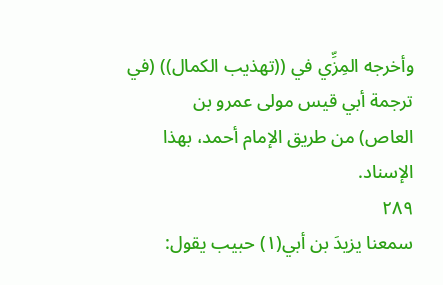وأخرجه المِزِّي في ((تهذيب الكمال)) (في ترجمة أبي قيس مولى عمرو بن
العاص) من طريق الإمام أحمد، بهذا الإسناد.
٢٨٩
سمعنا يزيدَ بن أبي(١) حبيب يقول: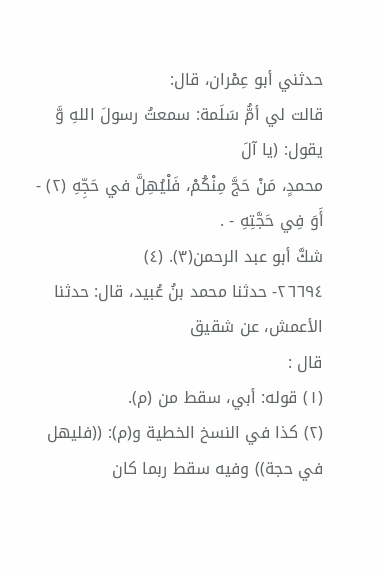حدثني أبو عِمْران، قال:
قالت لي أمُّ سَلَمة: سمعتُ رسولَ اللهِ وَّ يقول: (يا آلَ
محمدٍ، مَنْ حَجَّ مِنْكُمْ، فَلْيُهِلَّ في حَجِّهِ (٢) - أَوَ فِي حَجَّتِهِ - .
شكَّ أبو عبد الرحمن(٣). (٤)
٢٦٦٩٤- حدثنا محمد بنُ عُبيد، قال: حدثنا الأعمش، عن شقيق
قال :
(١) قوله: أبي، سقط من (م).
(٢) كذا في النسخ الخطية و(م): ((فليهل في حجة)) وفيه سقط ربما كان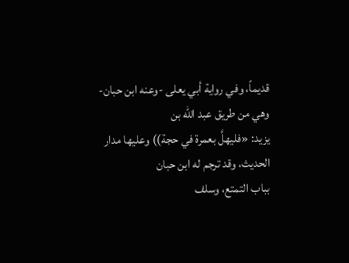قديماً، وفي رواية أبي يعلى -وعنه ابن حبان- وهي من طريق عبد الله بن
يزيد: «فليهلَّ بعمرة في حجة)) وعليها مدار الحديث، وقد ترجم له ابن حبان
بباب التمتع، وسلف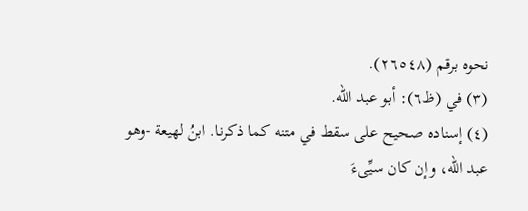نحوه برقم (٢٦٥٤٨).
(٣) في (ظ٦): أبو عبد الله.
(٤) إسناده صحيح على سقط في متنه كما ذكرنا. ابنُ لهيعة -وهو
عبد الله، وإن كان سيِّىءَ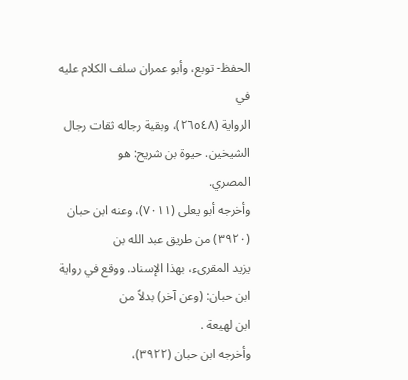الحفظ- توبع، وأبو عمران سلف الكلام عليه في
الرواية (٢٦٥٤٨)، وبقية رجاله ثقات رجال الشيخين. حيوة بن شريح: هو
المصري.
وأخرجه أبو يعلى (٧٠١١)، وعنه ابن حبان (٣٩٢٠) من طريق عبد الله بن
يزيد المقرىء، بهذا الإسناد. ووقع في رواية ابن حبان: (وعن آخر) بدلاً من
ابن لهيعة .
وأخرجه ابن حبان (٣٩٢٢)،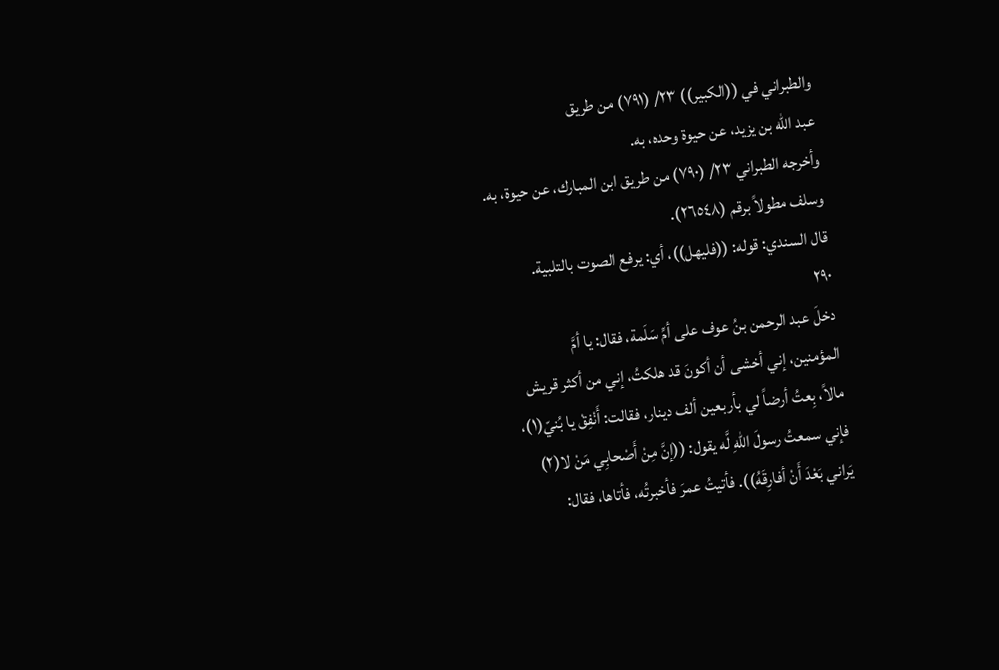والطبراني في ((الكبير)) ٢٣/ (٧٩١) من طريق
عبد الله بن يزيد، عن حيوة وحده، به.
وأخرجه الطبراني ٢٣/ (٧٩٠) من طريق ابن المبارك، عن حيوة، به.
وسلف مطولاً برقم (٢٦٥٤٨).
قال السندي: قوله: ((فليهل))، أي: يرفع الصوت بالتلبية.
٢٩٠
دخلَ عبد الرحمن بنُ عوف على أمِّ سَلَمة، فقال: يا أمَّ
المؤمنين، إني أخشى أن أكونَ قد هلكتُ، إني من أكثر قريش
مالاً، بِعتُ أرضاً لي بأربعين ألف دينار، فقالت: أَنْفِقْ يا بُنيّ(١)،
فإني سمعتُ رسولَ اللهِ لَّه يقول: ((إنَّ مِنْ أَصْحابِي مَنْ لا(٢)
يَراني بَعْدَ أَنْ أفارِقَهُ)). فأتيتُ عمرَ فأخبرتُه، فأتاها، فقال: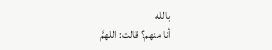بالله
أنا منهم؟ قالت: اللهمَّ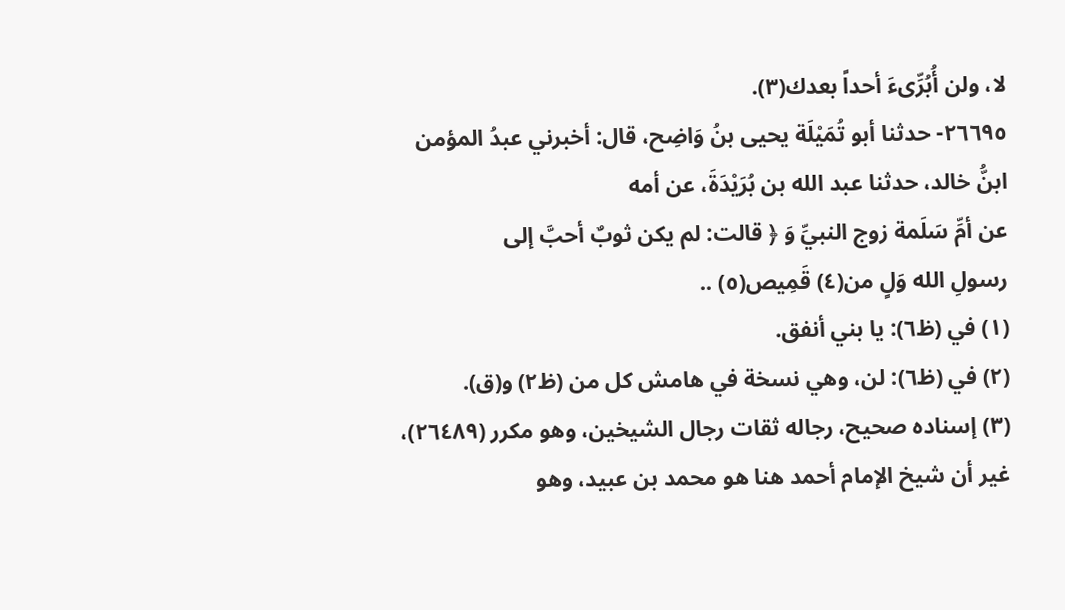لا، ولن أُبُرِّىءَ أحداً بعدك(٣).
٢٦٦٩٥- حدثنا أبو تُمَيْلَة يحيى بنُ وَاضِح، قال: أخبرني عبدُ المؤمن
ابنُّ خالد، حدثنا عبد الله بن بُرَيْدَةَ، عن أمه
عن أمِّ سَلَمة زوج النبيِّ وَ ﴿ قالت: لم يكن ثوبٌ أحبَّ إلى
رسولِ الله وَلٍ من(٤) قَمِيص(٥) ..
(١) في (ظ٦): يا بني أنفق.
(٢) في (ظ٦): لن، وهي نسخة في هامش كل من (ظ٢) و(ق).
(٣) إسناده صحيح، رجاله ثقات رجال الشيخين، وهو مكرر (٢٦٤٨٩)،
غير أن شيخ الإمام أحمد هنا هو محمد بن عبيد، وهو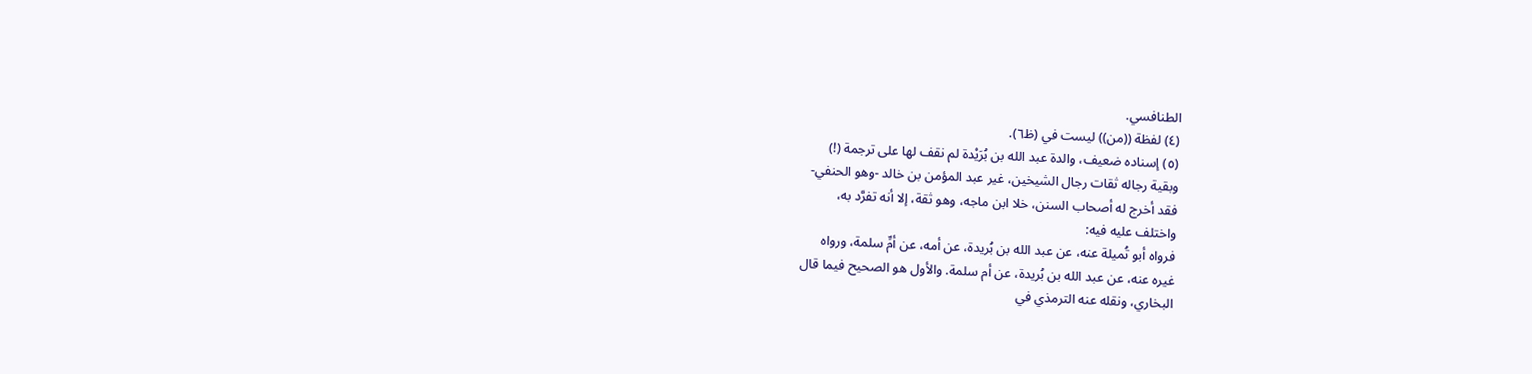الطنافسي.
(٤) لفظة ((من)) ليست في (ظ٦).
(٥) إسناده ضعيف، والدة عبد الله بن بُرَيْدة لم نقف لها على ترجمة (!)
وبقية رجاله ثقات رجال الشيخين، غير عبد المؤمن بن خالد -وهو الحنفي-
فقد أخرج له أصحاب السنن، خلا ابن ماجه، وهو ثقة، إلا أنه تفرَّد به،
واختلف عليه فيه:
فرواه أبو تُميلة عنه، عن عبد الله بن بُريدة، عن أمه، عن أمِّ سلمة، ورواه
غيره عنه، عن عبد الله بن بُريدة، عن أم سلمة. والأول هو الصحيح فيما قال
البخاري، ونقله عنه الترمذي في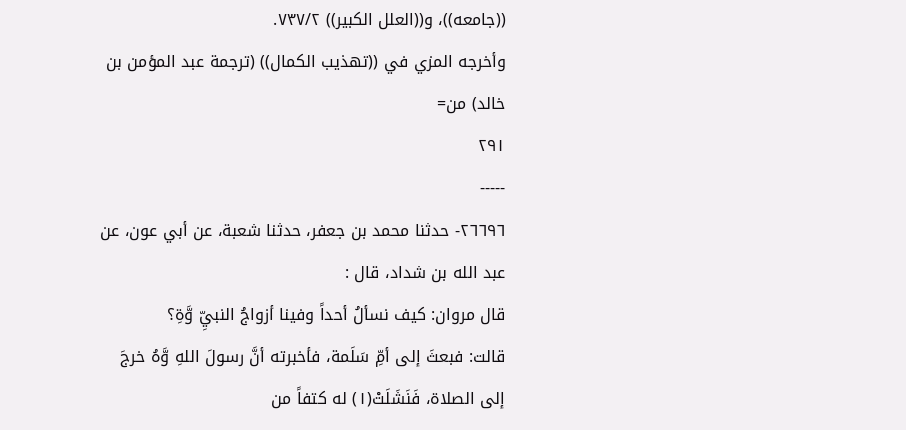((جامعه))، و((العلل الكبير)) ٧٣٧/٢.
وأخرجه المزي في ((تهذيب الكمال)) (ترجمة عبد المؤمن بن خالد) من=
٢٩١
-----
٢٦٦٩٦- حدثنا محمد بن جعفر، حدثنا شعبة، عن أبي عون، عن
عبد الله بن شداد، قال :
قال مروان: كيف نسألُ أحداً وفينا أزواجُ النبيِّ وَّةِ؟
قالت: فبعثَ إلى أمِّ سَلَمة، فأخبرته أنَّ رسولَ اللهِ وَّهُ خرجَ
إلى الصلاة، فَنَشَلَتْ(١) له كتفاً من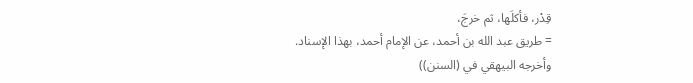قِدْر، فأكلَها، ثم خرجَ،
= طريق عبد الله بن أحمد، عن الإمام أحمد، بهذا الإسناد.
وأخرجه البيهقي في (السنن))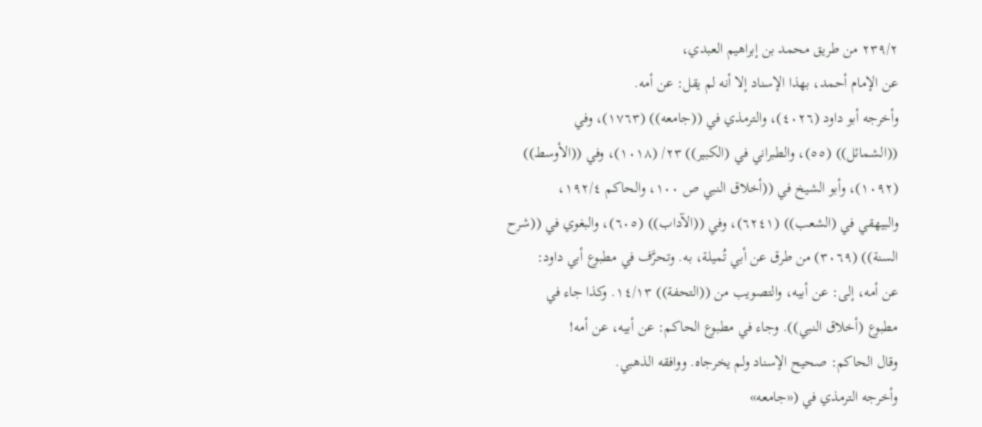٢٣٩/٢ من طريق محمد بن إبراهيم العبدي،
عن الإمام أحمد، بهذا الإسناد إلا أنه لم يقل: عن أمه.
وأخرجه أبو داود (٤٠٢٦)، والترمذي في ((جامعه)) (١٧٦٣)، وفي
((الشمائل)) (٥٥)، والطبراني في (الكبير)) ٢٣/ (١٠١٨)، وفي ((الأوسط))
(١٠٩٢)، وأبو الشيخ في ((أخلاق النبي ص ١٠٠، والحاكم ١٩٢/٤،
والبيهقي في (الشعب)) (٦٢٤١)، وفي ((الآداب)) (٦٠٥)، والبغوي في ((شرح
السنة)) (٣٠٦٩) من طرق عن أبي تُميلة، به. وتحرَّف في مطبوع أبي داود:
عن أمه، إلى: عن أبيه، والتصويب من ((التحفة)) ١٤/١٣. وكذا جاء في
مطبوع (أخلاق النبي)). وجاء في مطبوع الحاكم: عن أبيه، عن أمه!
وقال الحاكم: صحيح الإسناد ولم يخرجاه. ووافقه الذهبي.
وأخرجه الترمذي في («جامعه»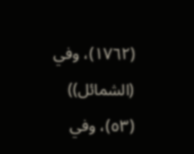(١٧٦٢)، وفي (الشمائل)) (٥٣)، وفي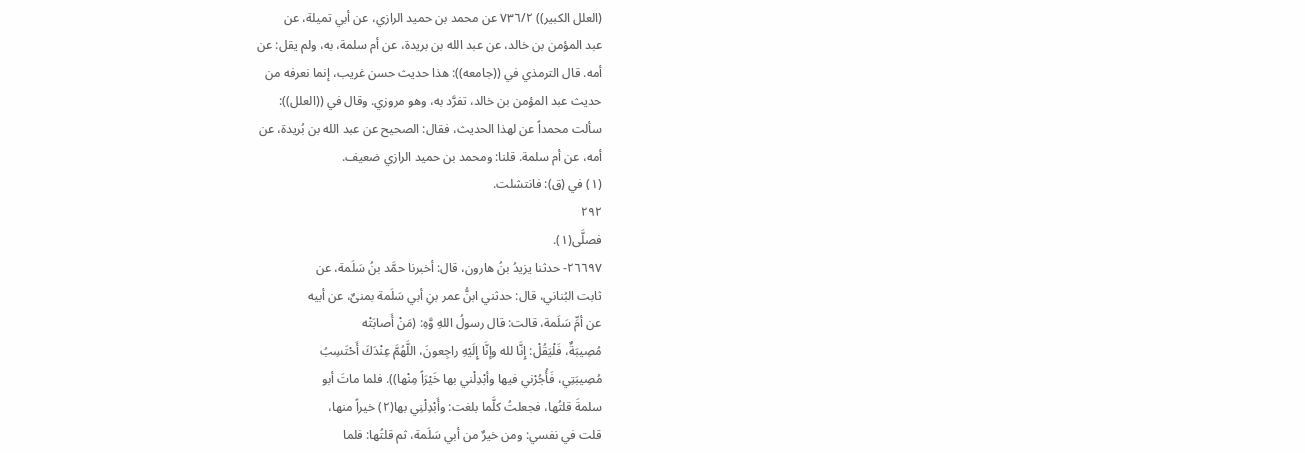(العلل الكبير)) ٧٣٦/٢ عن محمد بن حميد الرازي، عن أبي تميلة، عن
عبد المؤمن بن خالد، عن عبد الله بن بريدة، عن أم سلمة، به، ولم يقل: عن
أمه. قال الترمذي في ((جامعه)): هذا حديث حسن غريب، إنما نعرفه من
حديث عبد المؤمن بن خالد، تفرَّد به، وهو مروزي. وقال في ((العلل)):
سألت محمداً عن لهذا الحديث، فقال: الصحيح عن عبد الله بن بُريدة، عن
أمه، عن أم سلمة. قلنا: ومحمد بن حميد الرازي ضعيف.
(١) في (ق): فانتشلت.
٢٩٢
فصلَّی(١).
٢٦٦٩٧- حدثنا يزيدُ بنُ هارون، قال: أخبرنا حمَّد بنُ سَلَمة، عن
ثابت البُناني، قال: حدثني ابنُّ عمر بنِ أبي سَلَمة بمنىٌ، عن أبيه
عن أمِّ سَلَمة، قالت: قال رسولُ اللهِ وَّهِ: (مَنْ أَصابَتْه
مُصِيبَةٌ، فَلْيَقُلْ: إِنَّا لله وإنَّا إِلَيْهِ راجِعونَ، اللَّهُمَّ عِنْدَكَ أَحْتَسِبُ
مُصِيبَتِي، فَأُجُرْني فيها وأبْدِلْني بها خَيْرَاً مِنْها)). فلما ماتَ أبو
سلمةَ قلتُها، فجعلتُ كلَّما بلغت: وأَبْدِلْنِي بها(٢) خيراً منها،
قلت في نفسي: ومن خيرٌ من أبي سَلَمة، ثم قلتُها: فلما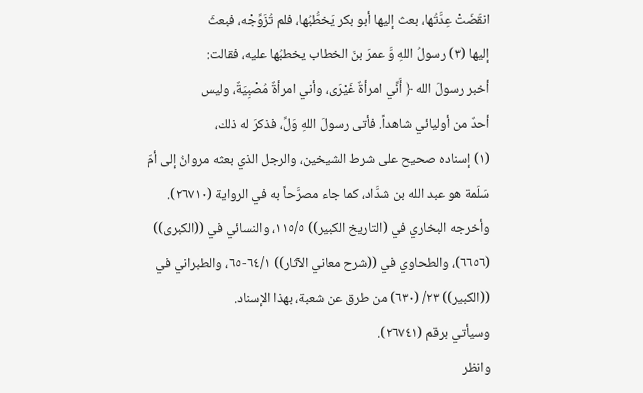انقَضَتْ عِدَّتُها، بعث إليها أبو بكر يَخطُّبُها، فلم تُزَوِّجْه، فبعثَ
إليها (٣) رسولُ اللهِ وَّ عمرَ بنَ الخطاب يخطبُها عليه، فقالت:
أخبر رسولَ الله ﴿ أَنِّي امرأةٌ غَيْرَى، وأني امرأةٌ مُصْبِيَةٌ، وليس
أحدٌ من أوليائي شاهداً. فأتى رسولَ اللهِ وَلِّ، فذكرَ له ذلك،
(١) إسناده صحيح على شرط الشيخين، والرجل الذي بعثه مروانُ إلى أمّ
سَلَمة هو عبد الله بن شدَّاد، كما جاء مصرَّحاً به في الرواية (٢٦٧١٠).
وأخرجه البخاري في (التاريخ الكبير)) ١١٥/٥، والنسائي في ((الكبرى))
(٦٦٥٦)، والطحاوي في ((شرح معاني الآثار)) ٦٤/١-٦٥، والطبراني في
((الكبير)) ٢٣/ (٦٣٠) من طرق عن شعبة، بهذا الإسناد.
وسيأتي برقم (٢٦٧٤١).
وانظر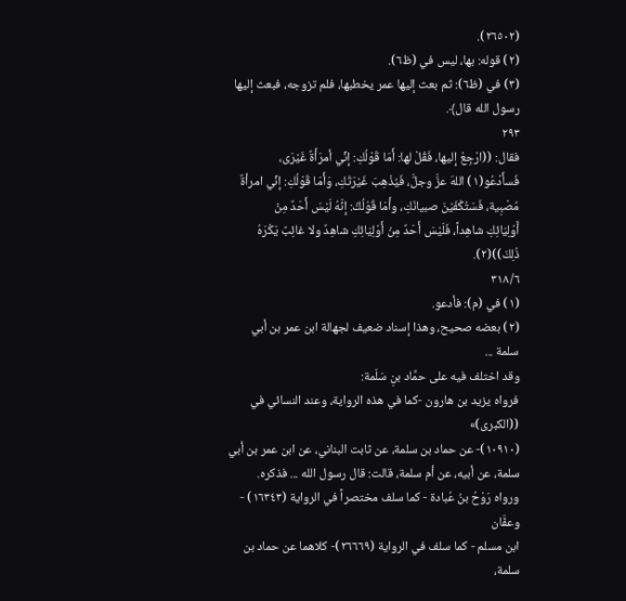(٢٦٥٠٢).
(٢) قوله: بها، ليس في (ظ٦).
(٣) في (ظ٦): ثم بعث إليها عمر يخطبها، فلم تزوجه، فبعث إليها
رسول الله قال﴾.
٢٩٣
فقال: ((ارْجِعْ إليها، فَقُلْ لها: أَمَا قَوْلُكِ: إنِّي أمرَأَةٌ غَيْرَى،
فَسأَدْعُو(١) اللهَ عزَّ وجلَّ، فَيُذْهِبَ غَيْرَتَكِ، وَأَمَا قَوْلُكِ: إنِّي امرأةٌ
مُصْبِية، فَسَتُكْفَيْنَ صبيانَكِ، وأَمَا قَوْلُكُ: إنَّهُ لَيْسَ أَحَدٌ مِنْ
أَوْلِيَائِكِ شاهِداً، فَلَيْسَ أَحَدٌ مِنْ أَوْلِيَائِكِ شاهِدٌ ولا غائِبٌ يَكْرَهُ
ذُلِكَ))(٢).
٣١٨/٦
(١) في (م): فأدعو.
(٢) بعضه صحيح، وهذا إسناد ضعيف لجهالة ابن عمر بن أبي
سلمة ...
وقد اختلف فيه على حمَّاد بنِ سَلَمة:
فرواه يزيد بن هارون -كما في هذه الرواية، وعند النسائي في ((الكبرى)»
(١٠٩١٠)- عن حماد بن سلمة، عن ثابت البناني، عن ابن عمر بن أبي
سلمة، عن أبيه، عن أم سلمة، قالت: قال رسول الله ... فذكره.
ورواه رَوْحُ بنُ عُبادة - كما سلف مختصراً في الرواية (١٦٣٤٣) - وعفَّان
ابن مسلم - كما سلف في الرواية (٢٦٦٦٩)- كلاهما عن حماد بن سلمة،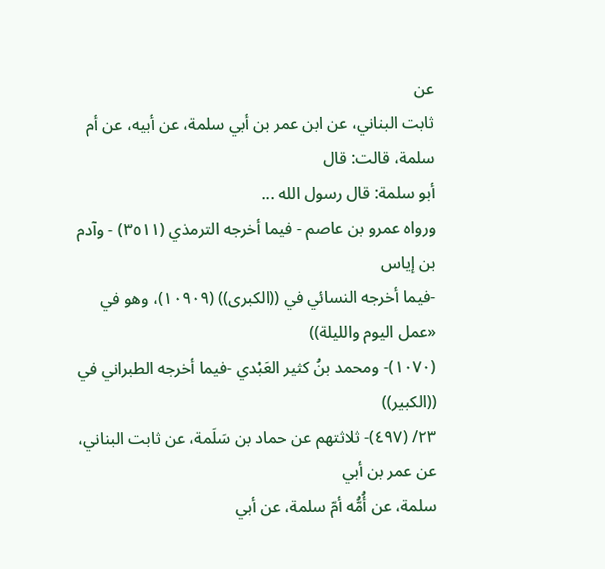عن
ثابت البناني، عن ابن عمر بن أبي سلمة، عن أبيه، عن أم سلمة، قالت: قال
أبو سلمة: قال رسول الله ...
ورواه عمرو بن عاصم - فيما أخرجه الترمذي (٣٥١١) - وآدم بن إياس
-فيما أخرجه النسائي في ((الكبرى)) (١٠٩٠٩)، وهو في «عمل اليوم والليلة))
(١٠٧٠)- ومحمد بنُ كثير العَبْدي -فيما أخرجه الطبراني في ((الكبير))
٢٣/ (٤٩٧)- ثلاثتهم عن حماد بن سَلَمة، عن ثابت البناني، عن عمر بن أبي
سلمة، عن أُمُّه أمّ سلمة، عن أبي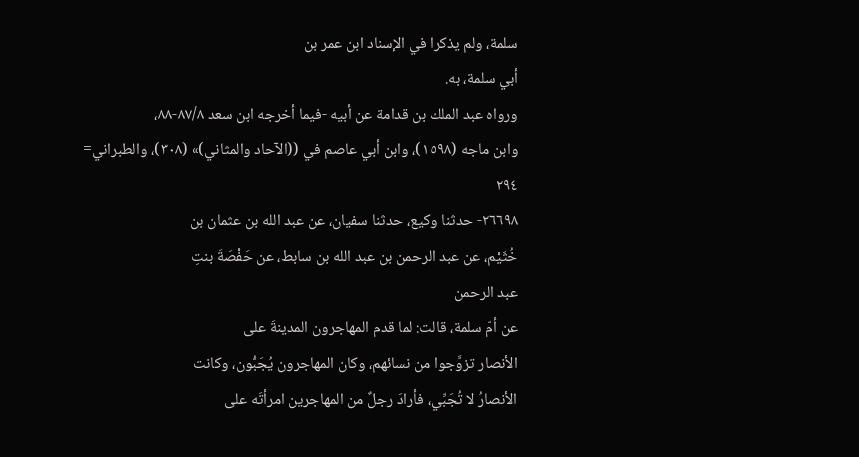سلمة، ولم يذكرا في الإسناد ابن عمر بن
أبي سلمة، به.
ورواه عبد الملك بن قدامة عن أبيه -فيما أخرجه ابن سعد ٨٧/٨-٨٨،
وابن ماجه (١٥٩٨)، وابن أبي عاصم في ((الآحاد والمثاني)» (٣٠٨)، والطبراني=
٢٩٤
٢٦٦٩٨- حدثنا وكيع، حدثنا سفيان، عن عبد الله بن عثمان بن
خُثَيْم، عن عبد الرحمن بن عبد الله بن سابط، عن حَفْصَةَ بنتِ
عبد الرحمن
عن أمّ سلمة، قالت: لما قدم المهاجرون المدينةَ على
الأنصار تزوَّجوا من نسائهم، وكان المهاجرون يُجَبُّون، وكانت
الأنصارُ لا تُجَبِّي، فأرادَ رجلٌ من المهاجرين امرأتَه على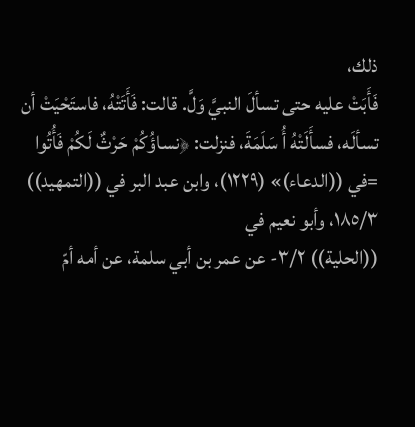ذلك،
فَأَبَتْ عليه حتى تسألَ النبيَّ وَلَّ. قالت: فَأَتَتْهُ، فاستَحْيَتْ أن
تسألَه، فسأَلَتْهُ أُ سَلَمَةَ، فنزلت: ﴿نساؤُكُمْ حَرْثٌ لَكُمْ فَأُتُوا
=في ((الدعاء)» (١٢٢٩)، وابن عبد البر في ((التمهيد)) ١٨٥/٣، وأبو نعيم في
((الحلية)) ٣/٢- عن عمر بن أبي سلمة، عن أمه أمّ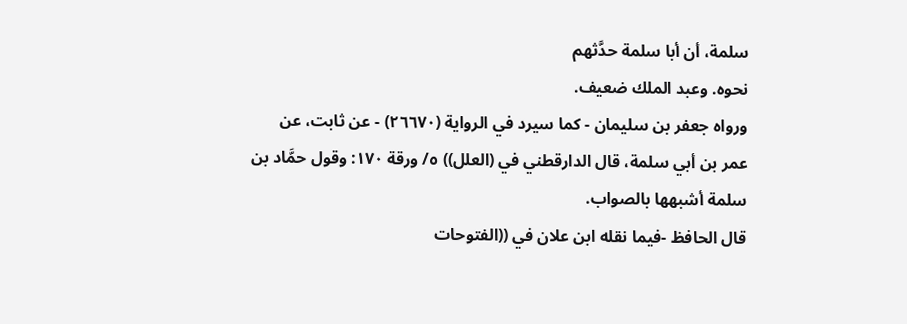سلمة، أن أبا سلمة حدَّثهم
نحوه. وعبد الملك ضعيف.
ورواه جعفر بن سليمان - كما سيرد في الرواية (٢٦٦٧٠) - عن ثابت، عن
عمر بن أبي سلمة، قال الدارقطني في (العلل)) ٥/ ورقة ١٧٠: وقول حمَّاد بن
سلمة أشبهها بالصواب.
قال الحافظ -فيما نقله ابن علان في ((الفتوحات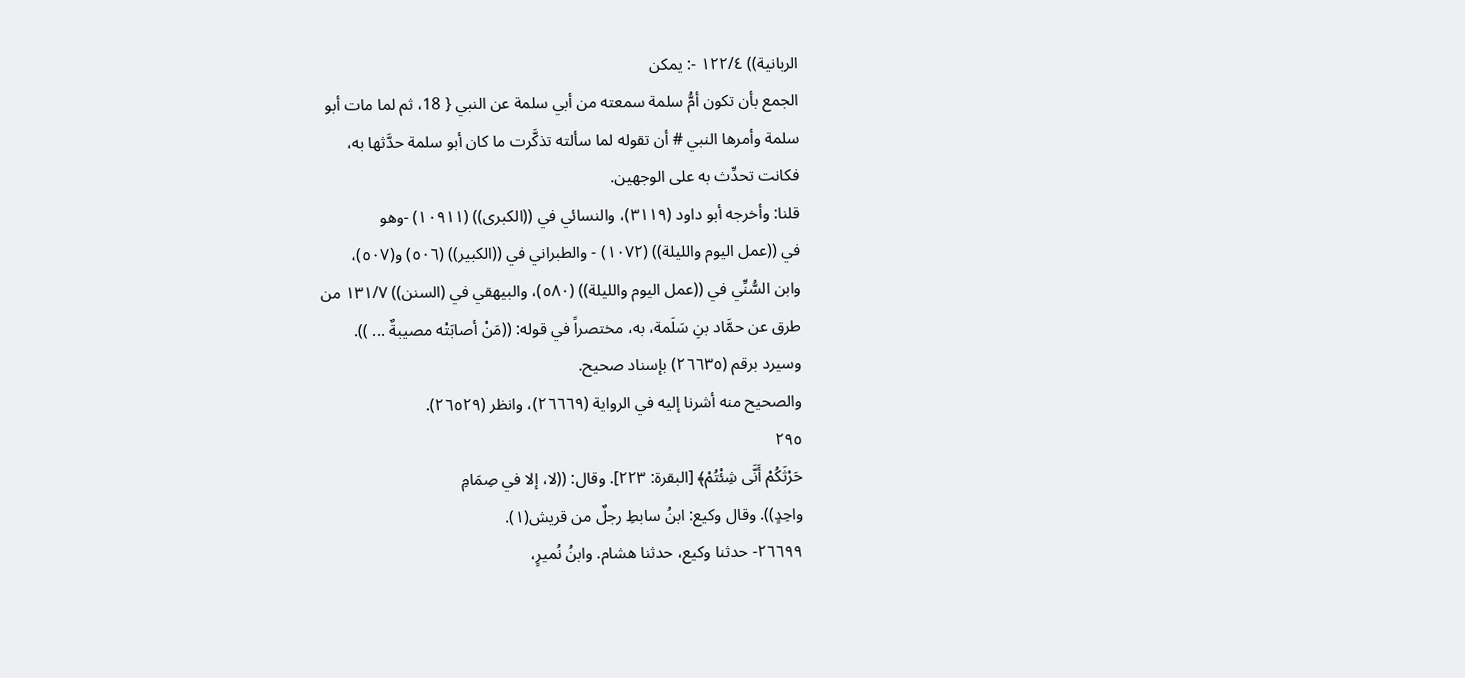الربانية)) ١٢٢/٤ -: يمكن
الجمع بأن تكون أمُّ سلمة سمعته من أبي سلمة عن النبي { 18، ثم لما مات أبو
سلمة وأمرها النبي # أن تقوله لما سألته تذكَّرت ما كان أبو سلمة حدَّثها به،
فكانت تحدِّث به على الوجهين.
قلنا: وأخرجه أبو داود (٣١١٩)، والنسائي في ((الكبرى)) (١٠٩١١) -وهو
في ((عمل اليوم والليلة)) (١٠٧٢) - والطبراني في ((الكبير)) (٥٠٦) و(٥٠٧)،
وابن السُّنِّي في ((عمل اليوم والليلة)) (٥٨٠)، والبيهقي في (السنن)) ١٣١/٧ من
طرق عن حمَّاد بنِ سَلَمة، به، مختصراً في قوله: ((مَنْ أصابَتْه مصيبةٌ ... )).
وسیرد برقم (٢٦٦٣٥) بإسناد صحيح.
والصحيح منه أشرنا إليه في الرواية (٢٦٦٦٩)، وانظر (٢٦٥٢٩).
٢٩٥
حَرْثَكُمْ أَنَّى شِئْتُمْ﴾ [البقرة: ٢٢٣]. وقال: ((لا، إلا في صِمَامِ
واحِدٍ)). وقال وكيع: ابنُ سابطِ رجلٌ من قريش(١).
٢٦٦٩٩- حدثنا وكيع، حدثنا هشام. وابنُ نُميرٍ،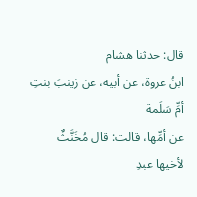قال: حدثنا هشام
ابنُ عروة، عن أبيه، عن زينبَ بنتِ أمِّ سَلَمة
عن أمِّها، قالت: قال مُخَنَّثٌ لأخيها عبدِ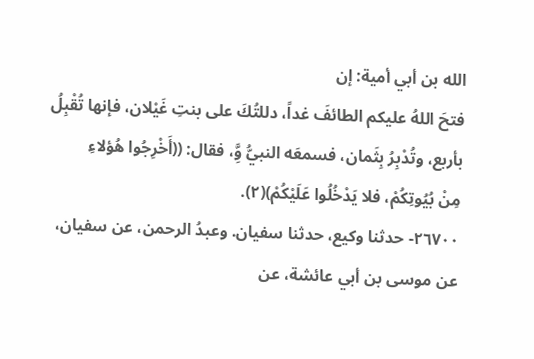الله بن أبي أمية: إن
فتحَ اللهُ عليكم الطائفَ غداً، دللتُكَ على بنتِ غَيْلان، فإنها تُقْبِلُ
بأربع، وتُدْبِرُ بِثَمان، فسمعَه النبيُّ وَِّ، فقال: ((أَخْرِجُوا هُؤلاءِ
مِنْ بُيُوتِكُمْ، فلا يَدْخُلُوا عَلَيْكُمْ)(٢).
٢٦٧٠٠- حدثنا وكيع، حدثنا سفيان. وعبدُ الرحمن، عن سفيان،
عن موسى بن أبي عائشة، عن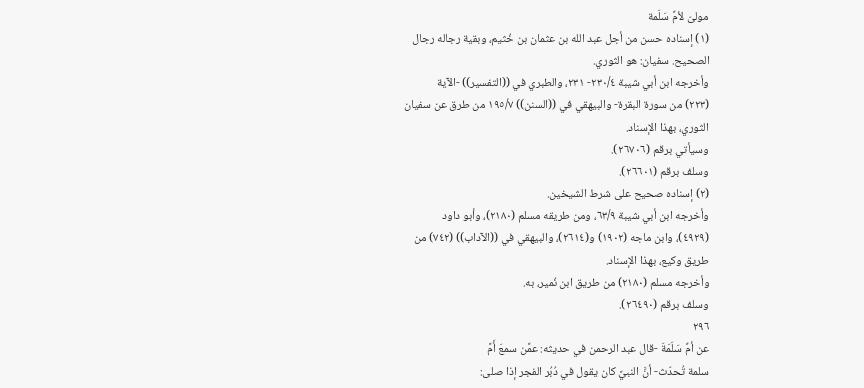مولىّ لأمِّ سَلَمة
(١) إسناده حسن من أجل عبد الله بن عثمان بن خُثيم، وبقية رجاله رجال
الصحيح. سفيان: هو الثوري.
وأخرجه ابن أبي شيبة ٢٣٠/٤- ٢٣١، والطبري في ((التفسير)) -الآية
(٢٢٣) من سورة البقرة- والبيهقي في ((السنن)) ١٩٥/٧ من طرق عن سفيان
الثوري، بهذا الإسناد.
وسيأتي برقم (٢٦٧٠٦).
وسلف برقم (٢٦٦٠١).
(٢) إسناده صحيح على شرط الشيخين.
وأخرجه ابن أبي شيبة ٦٣/٩، ومن طريقه مسلم (٢١٨٠)، وأبو داود
(٤٩٢٩)، وابن ماجه (١٩٠٢) و(٢٦١٤)، والبيهقي في ((الآداب)) (٧٤٢) من
طريق وكيع، بهذا الإسناد.
وأخرجه مسلم (٢١٨٠) من طريق ابن نُمير، به.
وسلف برقم (٢٦٤٩٠).
٢٩٦
عن أمِّ سَلَمَةَ -قال عبد الرحمن في حديثه: عمَّن سمعَ أَمَّ
سلمة تُحدّث- أنَّ النبيَّ كان يقول في دُبُر الفجر إذا صلى: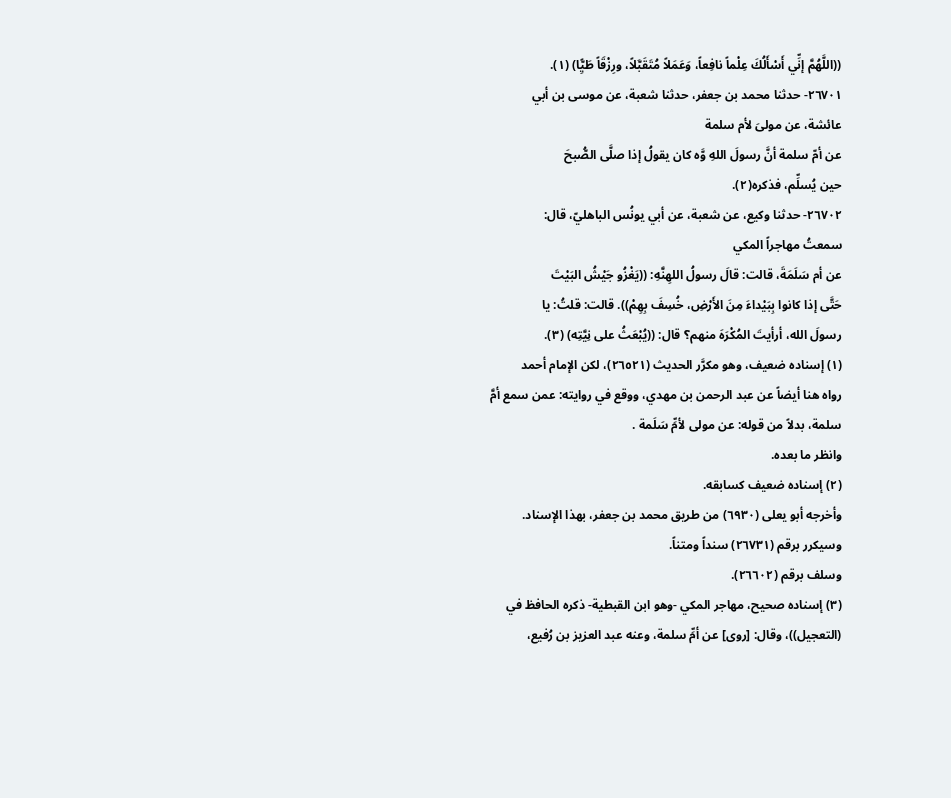((اللَّهُمَّ إنِّي أَسْأَلُكَ عِلْماً نافِعاً، وَعَمَلاً مُتَقَبَّلاً، ورِزْقَاً طَيًِّا) (١).
٢٦٧٠١- حدثنا محمد بن جعفر، حدثنا شعبة، عن موسى بن أبي
عائشة، عن مولىَ لأم سلمة
عن أمّ سلمة أنَّ رسولَ اللهِ وَّه كان يقولُ إذا صلَّى الصُّبحَ
حين يُسلِّم، فذكره(٢).
٢٦٧٠٢- حدثنا وكيع، عن شعبة، عن أبي يونُس الباهليّ، قال:
سمعتُ مهاجراً المكي
عن أم سَلَمَةَ، قالت: قالَ رسولُ اللهِنَّهِ: ((يَغْزُو جَيْشُ البَيْتَ
حَتَّى إذا كانوا بِبَيْداءَ مِنَ الأَرْضِ، خُسِفَ بِهِمْ)). قالت: قلتُ: يا
رسولَ الله، أرأيتَ المُكْرَهَ منهم؟ قال: ((يُبْعَثُ على نِيَّتِه) (٣).
(١) إسناده ضعيف، وهو مكرَّر الحديث (٢٦٥٢١)، لكن الإمام أحمد
رواه هنا أيضاً عن عبد الرحمن بن مهدي، ووقع في روايته: عمن سمع أمَّ
سلمة، بدلاً من قوله: عن مولى لأمِّ سَلَمة .
وانظر ما بعده.
(٢) إسناده ضعيف كسابقه.
وأخرجه أبو يعلى (٦٩٣٠) من طريق محمد بن جعفر، بهذا الإسناد.
وسيكرر برقم (٢٦٧٣١) سنداً ومتناً.
وسلف برقم (٢٦٦٠٢).
(٣) إسناده صحيح، مهاجر المكي -وهو ابن القبطية- ذكره الحافظ في
(التعجيل))، وقال: [روى] عن أمِّ سلمة، وعنه عبد العزيز بن رُفيع،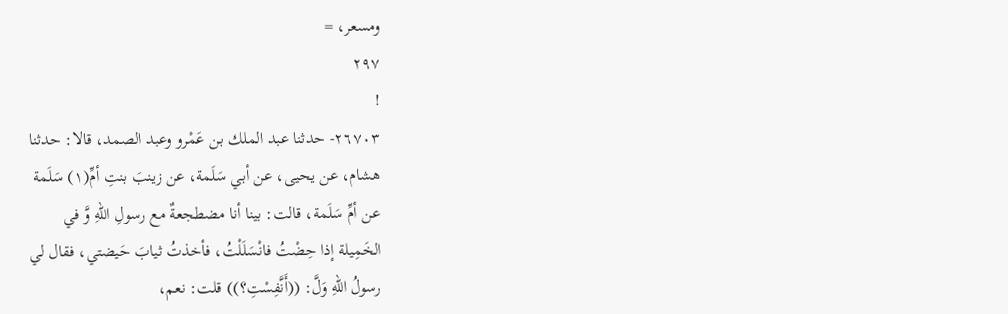ومسعر، =
٢٩٧
!
٢٦٧٠٣- حدثنا عبد الملك بن عَمْرو وعبد الصمد، قالا: حدثنا
هشام، عن يحيى، عن أبي سَلَمة، عن زينبَ بنتِ أمِّ(١) سَلَمة
عن أمِّ سَلَمة، قالت: بينا أنا مضطجعةٌ مع رسولِ اللهِ وَّ في
الخَمِيلة إذا حِضْتُ فانْسَلَلْتُ، فأخذتُ ثيابَ حَيضتي، فقال لي
رسولُ اللهِ وَلَّ: ((أَنَّفِسْتِ؟)) قلت: نعم،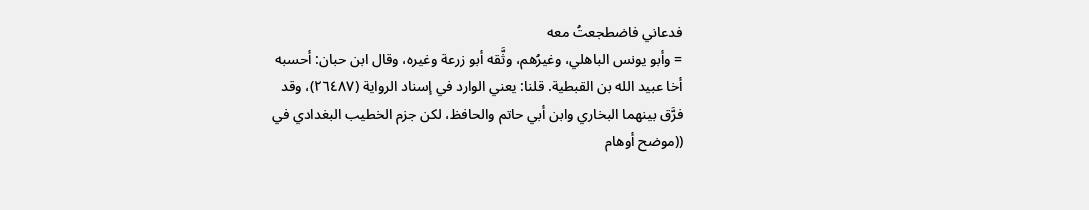فدعاني فاضطجعتُ معه
= وأبو يونس الباهلي، وغيرُهم، وثَّقه أبو زرعة وغيره، وقال ابن حبان: أحسبه
أخا عبيد الله بن القبطية. قلنا: يعني الوارد في إسناد الرواية (٢٦٤٨٧)، وقد
فرَّق بينهما البخاري وابن أبي حاتم والحافظ، لكن جزم الخطيب البغدادي في
((موضح أوهام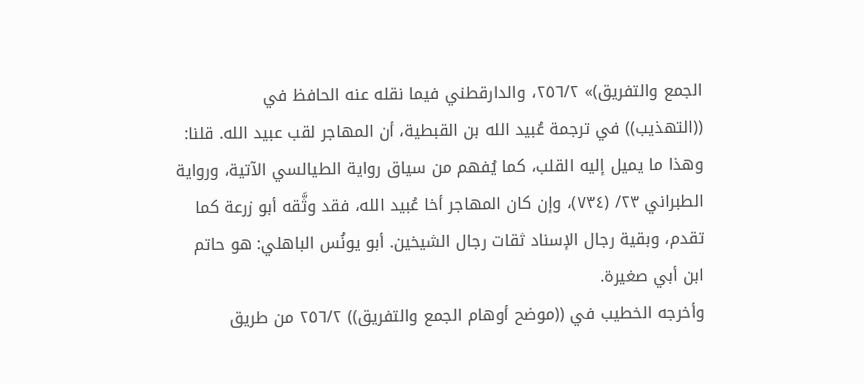الجمع والتفريق)» ٢٥٦/٢، والدارقطني فيما نقله عنه الحافظ في
((التهذيب)) في ترجمة عُبيد الله بن القبطية، أن المهاجر لقب عبيد الله. قلنا:
وهذا ما يميل إليه القلب، كما يُفهم من سياق رواية الطيالسي الآتية، ورواية
الطبراني ٢٣/ (٧٣٤)، وإن كان المهاجر أخا عُبيد الله، فقد وثَّقه أبو زرعة كما
تقدم، وبقية رجال الإسناد ثقات رجال الشيخين. أبو يونُس الباهلي: هو حاتم
ابن أبي صغيرة.
وأخرجه الخطيب في ((موضح أوهام الجمع والتفريق)) ٢٥٦/٢ من طريق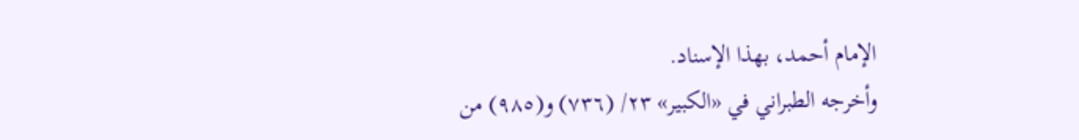الإمام أحمد، بهذا الإسناد.
وأخرجه الطبراني في «الكبير» ٢٣/ (٧٣٦) و(٩٨٥) من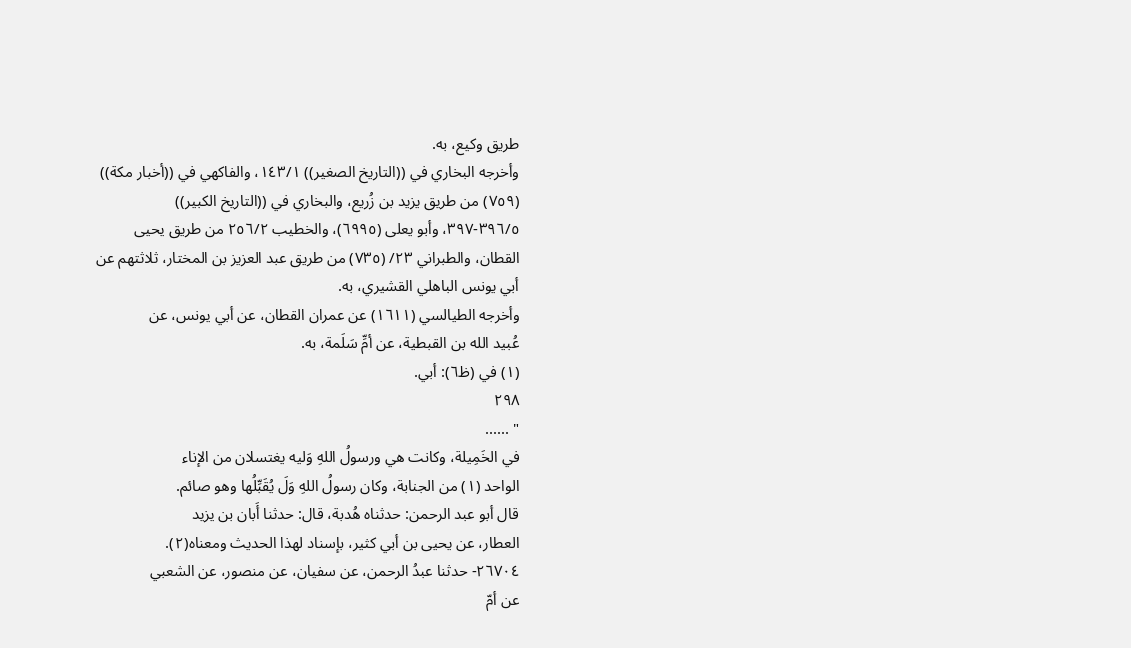طريق وكيع، به.
وأخرجه البخاري في ((التاريخ الصغير)) ١٤٣/١، والفاكهي في ((أخبار مكة))
(٧٥٩) من طريق يزيد بن زُريع، والبخاري في ((التاريخ الكبير))
٣٩٦/٥-٣٩٧، وأبو يعلى (٦٩٩٥)، والخطيب ٢٥٦/٢ من طريق يحيى
القطان، والطبراني ٢٣/ (٧٣٥) من طريق عبد العزيز بن المختار، ثلاثتهم عن
أبي يونس الباهلي القشيري، به.
وأخرجه الطيالسي (١٦١١) عن عمران القطان، عن أبي يونس، عن
عُبيد الله بن القبطية، عن أمِّ سَلَمة، به.
(١) في (ظ٦): أبي.
٢٩٨
" ......
في الخَمِيلة، وكانت هي ورسولُ اللهِ وَليه يغتسلان من الإناء
الواحد (١) من الجنابة، وكان رسولُ اللهِ وَلَ يُقَبِّلُها وهو صائم.
قال أبو عبد الرحمن: حدثناه هُدبة، قال: حدثنا أَبان بن يزيد
العطار، عن يحيى بن أبي كثير، بإسناد لهذا الحديث ومعناه(٢).
٢٦٧٠٤- حدثنا عبدُ الرحمن، عن سفيان، عن منصور، عن الشعبي
عن أمّ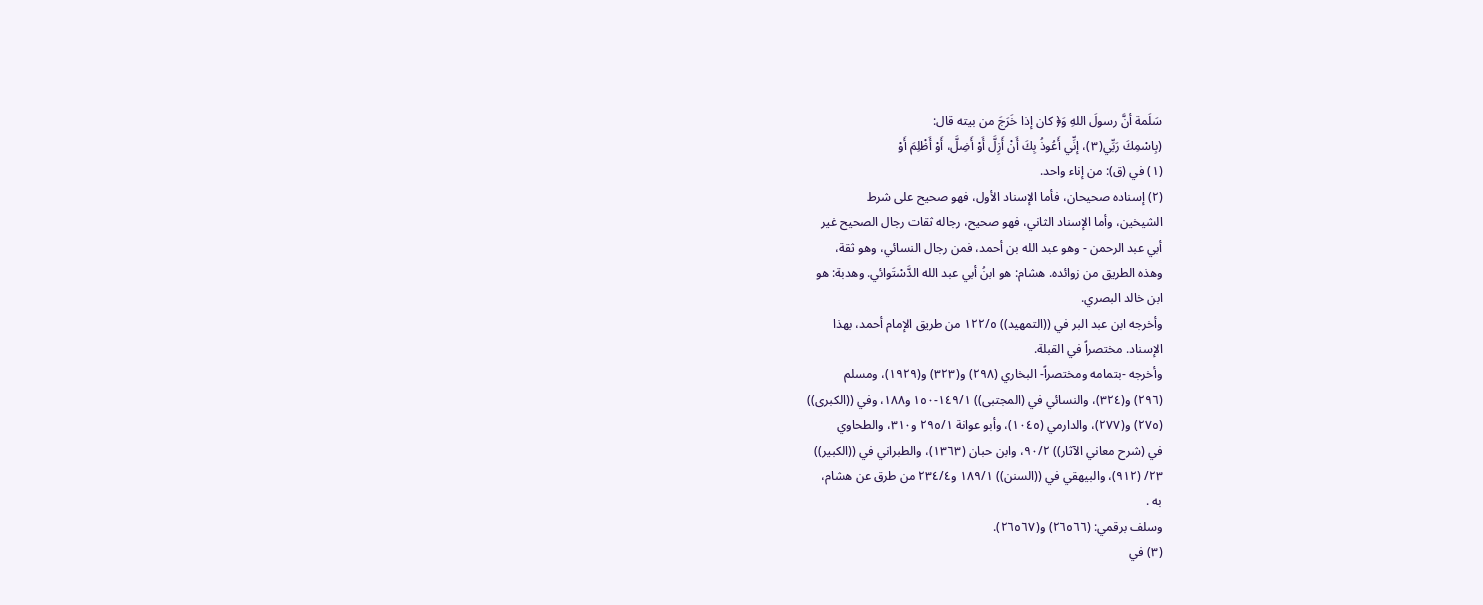سَلَمة أنَّ رسولَ اللهِ وَ﴿ كان إذا خَرَجَ من بيته قال:
(بِاسْمِكَ رَبِّي(٣)، إنِّي أَعُوذُ بِكَ أَنْ أَزِلَّ أَوْ أَضِلَّ، أَوْ أَظْلِمَ أَوْ
(١) في (ق): من إناء واحد.
(٢) إسناده صحيحان، فأما الإسناد الأول، فهو صحيح على شرط
الشيخين، وأما الإسناد الثاني، فهو صحيح، رجاله ثقات رجال الصحيح غير
أبي عبد الرحمن - وهو عبد الله بن أحمد، فمن رجال النسائي، وهو ثقة،
وهذه الطريق من زوائده. هشام: هو ابنُ أبي عبد الله الدَّسْتَوائي. وهدبة: هو
ابن خالد البصري.
وأخرجه ابن عبد البر في ((التمهيد)) ١٢٢/٥ من طريق الإمام أحمد، بهذا
الإسناد. مختصراً في القبلة.
وأخرجه -بتمامه ومختصراً- البخاري (٢٩٨) و(٣٢٣) و(١٩٢٩)، ومسلم
(٢٩٦) و(٣٢٤)، والنسائي في (المجتبى)) ١٤٩/١-١٥٠ و١٨٨، وفي ((الكبرى))
(٢٧٥) و(٢٧٧)، والدارمي (١٠٤٥)، وأبو عوانة ٢٩٥/١ و٣١٠، والطحاوي
في (شرح معاني الآثار)) ٩٠/٢، وابن حبان (١٣٦٣)، والطبراني في ((الكبير))
٢٣/ (٩١٢)، والبيهقي في ((السنن)) ١٨٩/١ و٢٣٤/٤ من طرق عن هشام،
به .
وسلف برقمي: (٢٦٥٦٦) و(٢٦٥٦٧).
(٣) في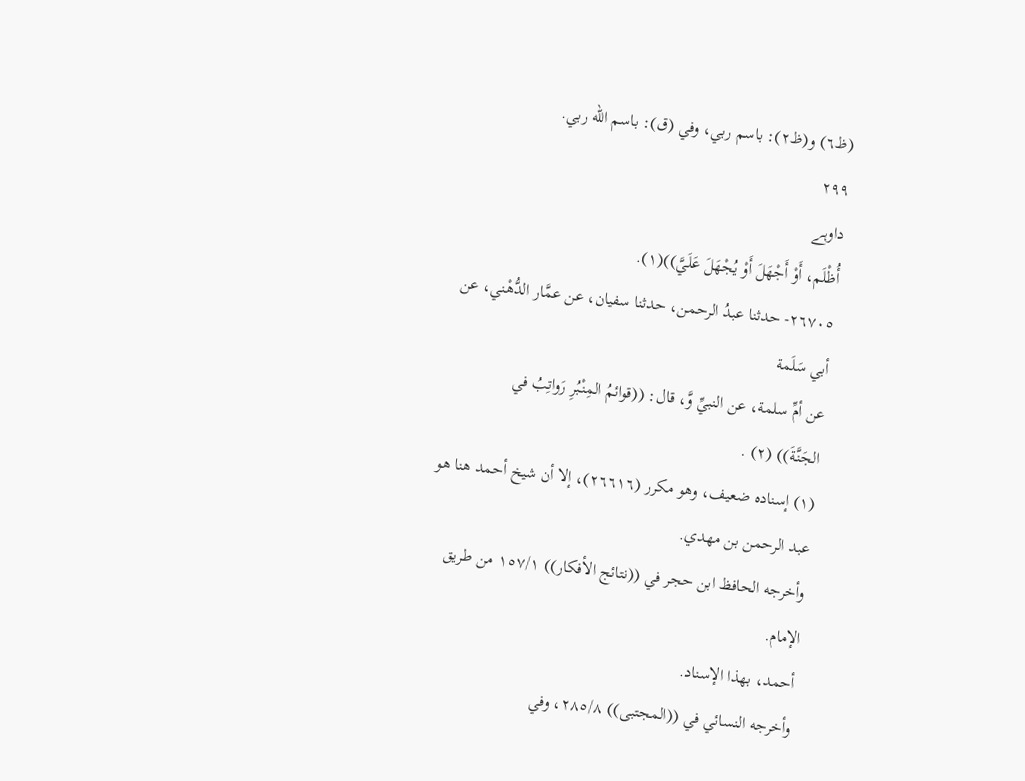(ظ٦) و(ظ٢): باسم ربي، وفي (ق): باسم الله ربي.
٢٩٩
داوہے
أُظْلَم، أَوْ أَجْهَلَ أَوْ يُجْهَلَ عَلَيَّ))(١).
٢٦٧٠٥- حدثنا عبدُ الرحمن، حدثنا سفيان، عن عمَّار الدُّهْني، عن
أبي سَلَمة
عن أمِّ سلمة، عن النبيِّ وَّ، قال: ((قوائمُ المِنْبُرِ رَواتِبُ في
الجَنَّةَ)) (٢) .
(١) إسناده ضعيف، وهو مكرر (٢٦٦١٦)، إلا أن شيخ أحمد هنا هو
عبد الرحمن بن مهدي.
وأخرجه الحافظ ابن حجر في ((نتائج الأفكار)) ١٥٧/١ من طريق الإمام.
أحمد، بهذا الإسناد.
وأخرجه النسائي في ((المجتبى)) ٢٨٥/٨، وفي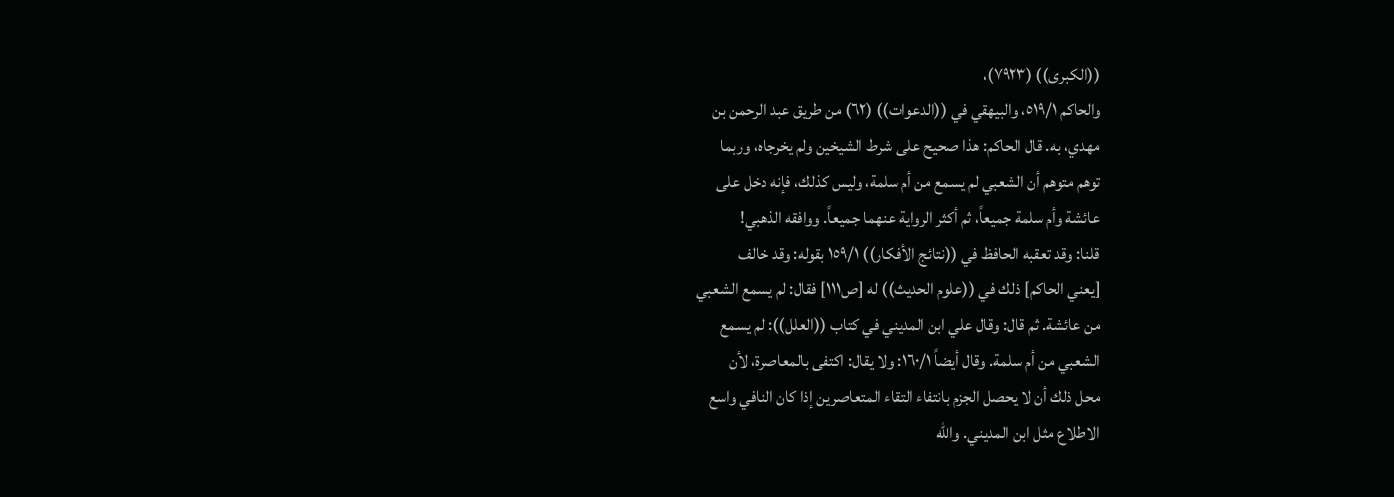((الكبرى)) (٧٩٢٣)،
والحاكم ٥١٩/١، والبيهقي في ((الدعوات)) (٦٢) من طريق عبد الرحمن بن
مهدي، به. قال الحاكم: هذا صحيح على شرط الشيخين ولم يخرجاه، وربما
توهم متوهم أن الشعبي لم يسمع من أم سلمة، وليس كذلك، فإنه دخل على
عائشة وأم سلمة جميعاً، ثم أكثر الرواية عنهما جميعاً. ووافقه الذهبي!
قلنا: وقد تعقبه الحافظ في ((نتائج الأفكار)) ١٥٩/١ بقوله: وقد خالف
[يعني الحاكم] ذلك في ((علوم الحديث)) له [ص١١١] فقال: لم يسمع الشعبي
من عائشة. ثم قال: وقال علي ابن المديني في كتاب ((العلل)): لم يسمع
الشعبي من أم سلمة. وقال أيضاً ١٦٠/١: ولا يقال: اكتفى بالمعاصرة، لأن
محل ذلك أن لا يحصل الجزم بانتفاء التقاء المتعاصرين إذا كان النافي واسع
الاطلاع مثل ابن المديني. والله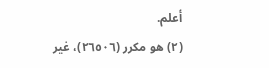أعلم.
(٢) هو مكرر (٢٦٥٠٦)، غير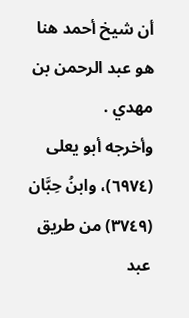أن شيخ أحمد هنا هو عبد الرحمن بن
مهدي .
وأخرجه أبو يعلى (٦٩٧٤)، وابنُ حِبَّان (٣٧٤٩) من طريق عبد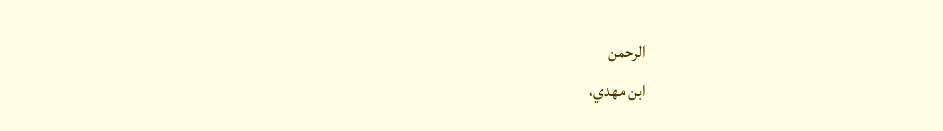الرحمن
ابن مهدي،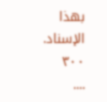بهذا الإسناد.
٣٠٠
....